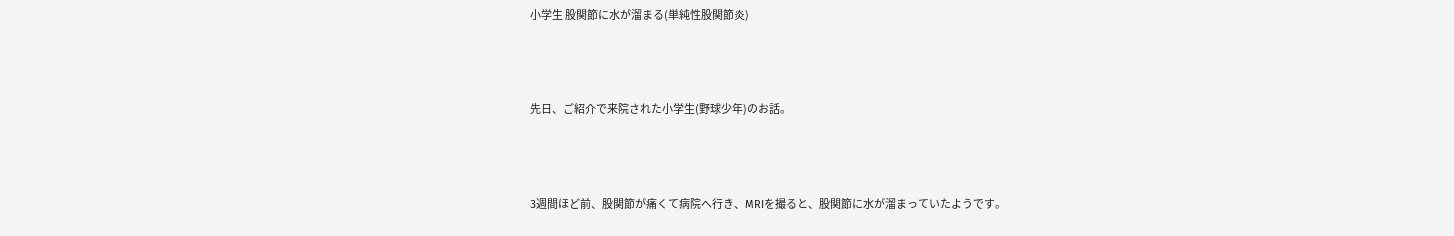小学生 股関節に水が溜まる(単純性股関節炎)



先日、ご紹介で来院された小学生(野球少年)のお話。



3週間ほど前、股関節が痛くて病院へ行き、MRIを撮ると、股関節に水が溜まっていたようです。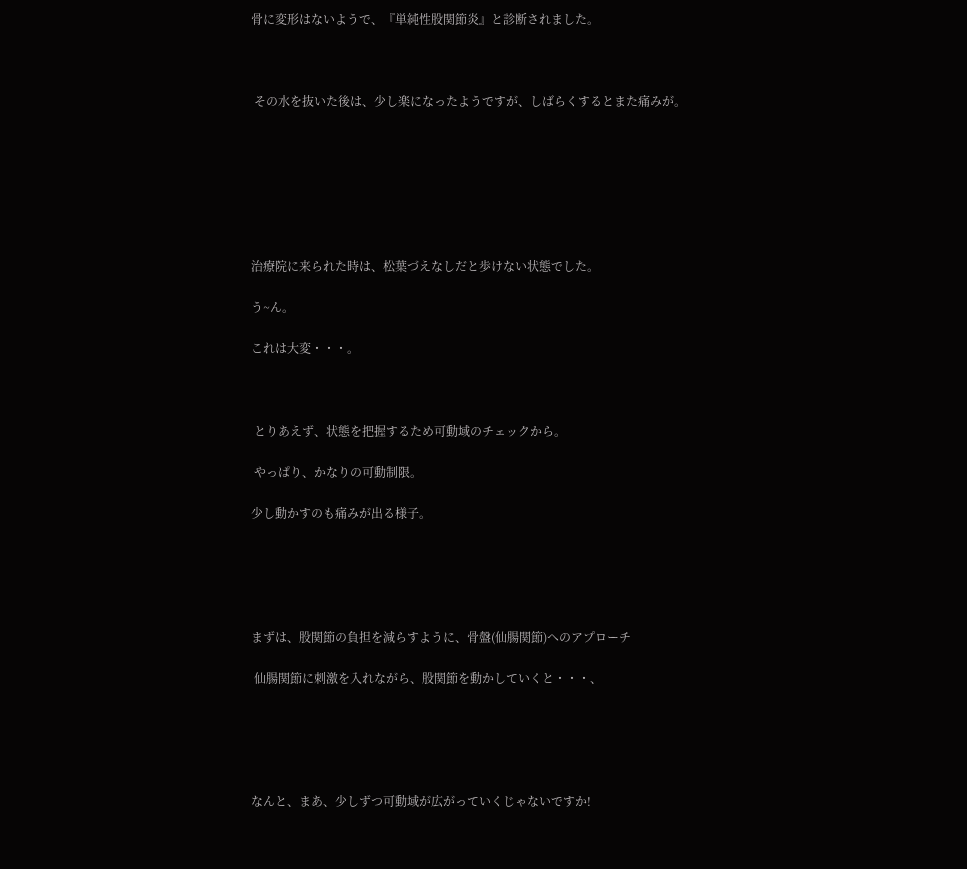骨に変形はないようで、『単純性股関節炎』と診断されました。



 その水を抜いた後は、少し楽になったようですが、しばらくするとまた痛みが。







治療院に来られた時は、松葉づえなしだと歩けない状態でした。

う~ん。

これは大変・・・。



 とりあえず、状態を把握するため可動域のチェックから。

 やっぱり、かなりの可動制限。

少し動かすのも痛みが出る様子。





まずは、股関節の負担を減らすように、骨盤(仙腸関節)へのアプローチ

 仙腸関節に刺激を入れながら、股関節を動かしていくと・・・、





なんと、まあ、少しずつ可動域が広がっていくじゃないですか!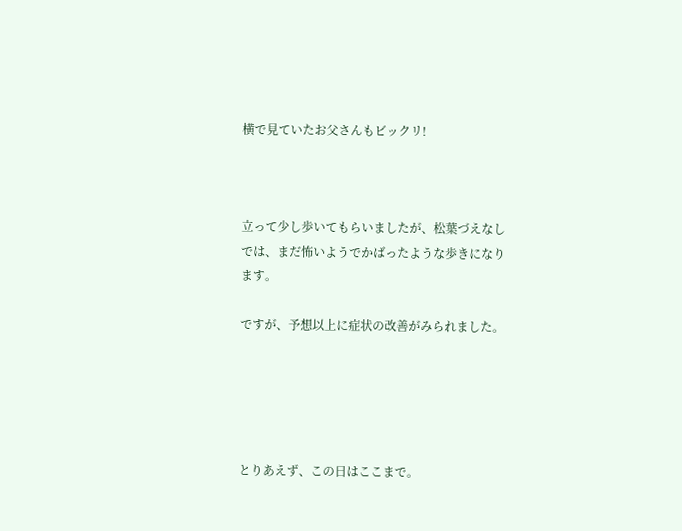横で見ていたお父さんもビックリ!



立って少し歩いてもらいましたが、松葉づえなしでは、まだ怖いようでかばったような歩きになります。

ですが、予想以上に症状の改善がみられました。





とりあえず、この日はここまで。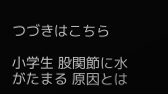つづきはこちら

小学生 股関節に水がたまる 原因とは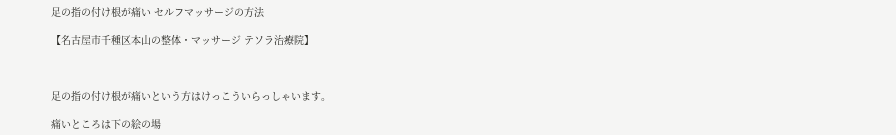足の指の付け根が痛い セルフマッサージの方法

【名古屋市千種区本山の整体・マッサージ テソラ治療院】



足の指の付け根が痛いという方はけっこういらっしゃいます。

痛いところは下の絵の場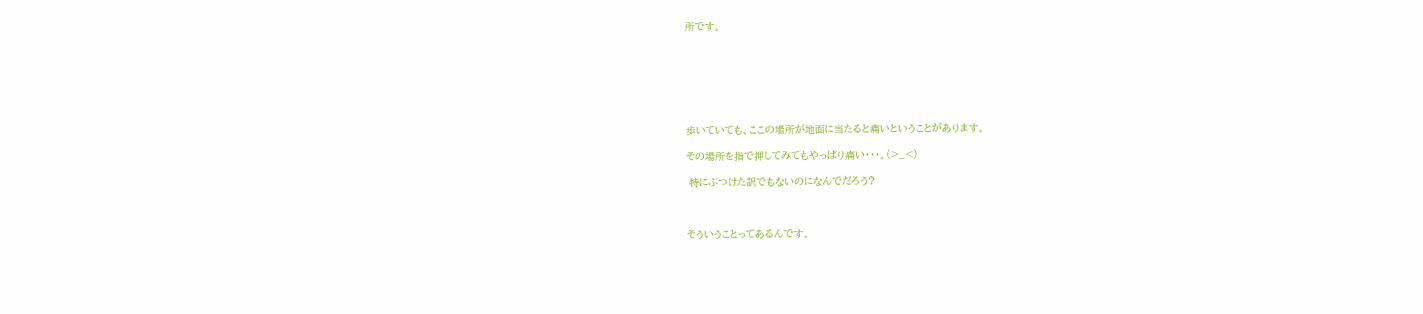所です。







歩いていても、ここの場所が地面に当たると痛いということがあります。

その場所を指で押してみてもやっぱり痛い・・・。(>_<)

 特にぶつけた訳でもないのになんでだろう?



そういうことってあるんです。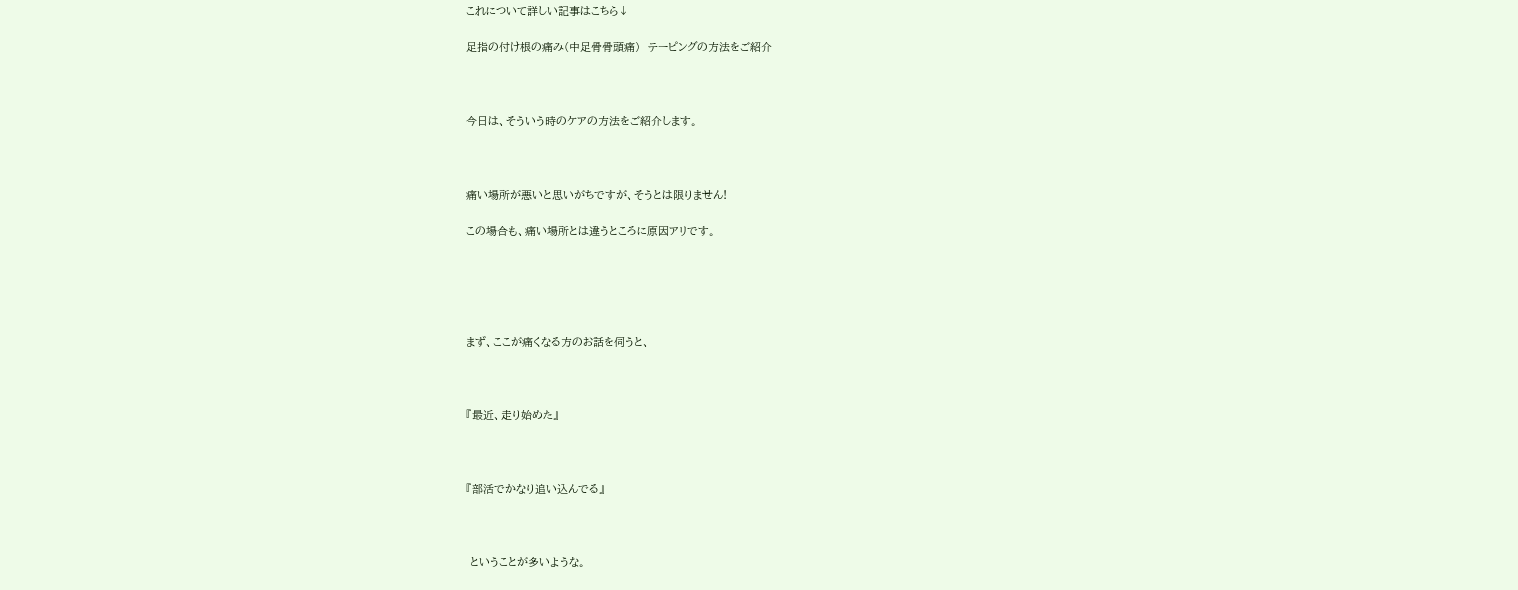これについて詳しい記事はこちら↓

足指の付け根の痛み(中足骨骨頭痛)  テーピングの方法をご紹介



今日は、そういう時のケアの方法をご紹介します。



痛い場所が悪いと思いがちですが、そうとは限りません!

この場合も、痛い場所とは違うところに原因アリです。





まず、ここが痛くなる方のお話を伺うと、



『最近、走り始めた』



『部活でかなり追い込んでる』



 ということが多いような。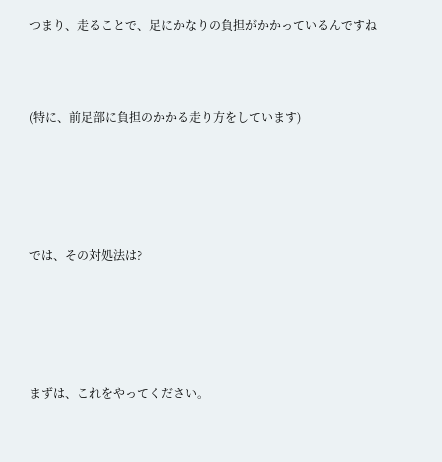つまり、走ることで、足にかなりの負担がかかっているんですね



(特に、前足部に負担のかかる走り方をしています)





では、その対処法は?





まずは、これをやってください。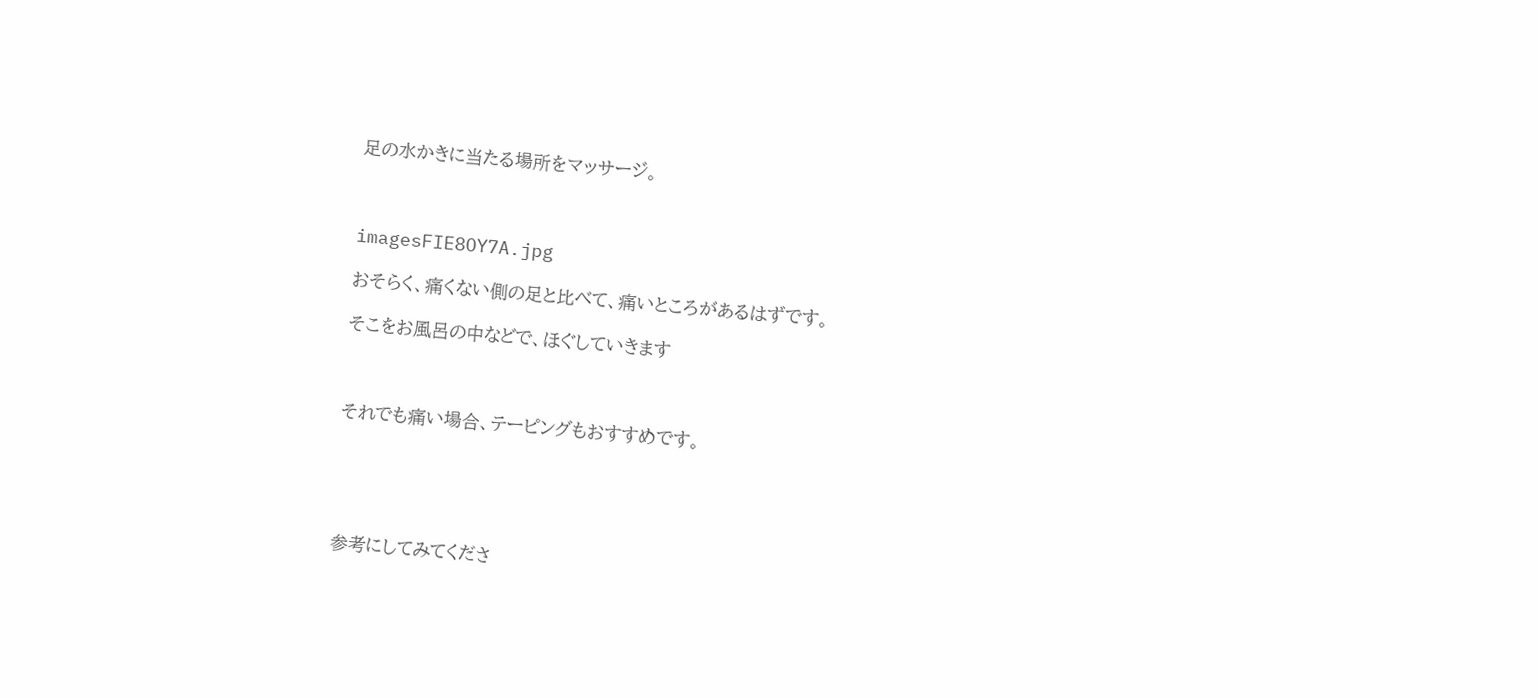足の水かきに当たる場所をマッサージ。



imagesFIE8OY7A.jpg

おそらく、痛くない側の足と比べて、痛いところがあるはずです。

そこをお風呂の中などで、ほぐしていきます



それでも痛い場合、テーピングもおすすめです。





参考にしてみてくださ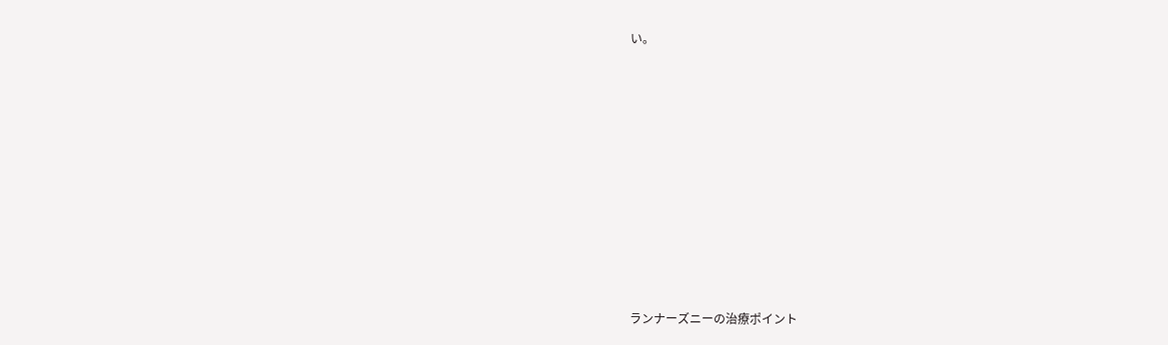い。











ランナーズニーの治療ポイント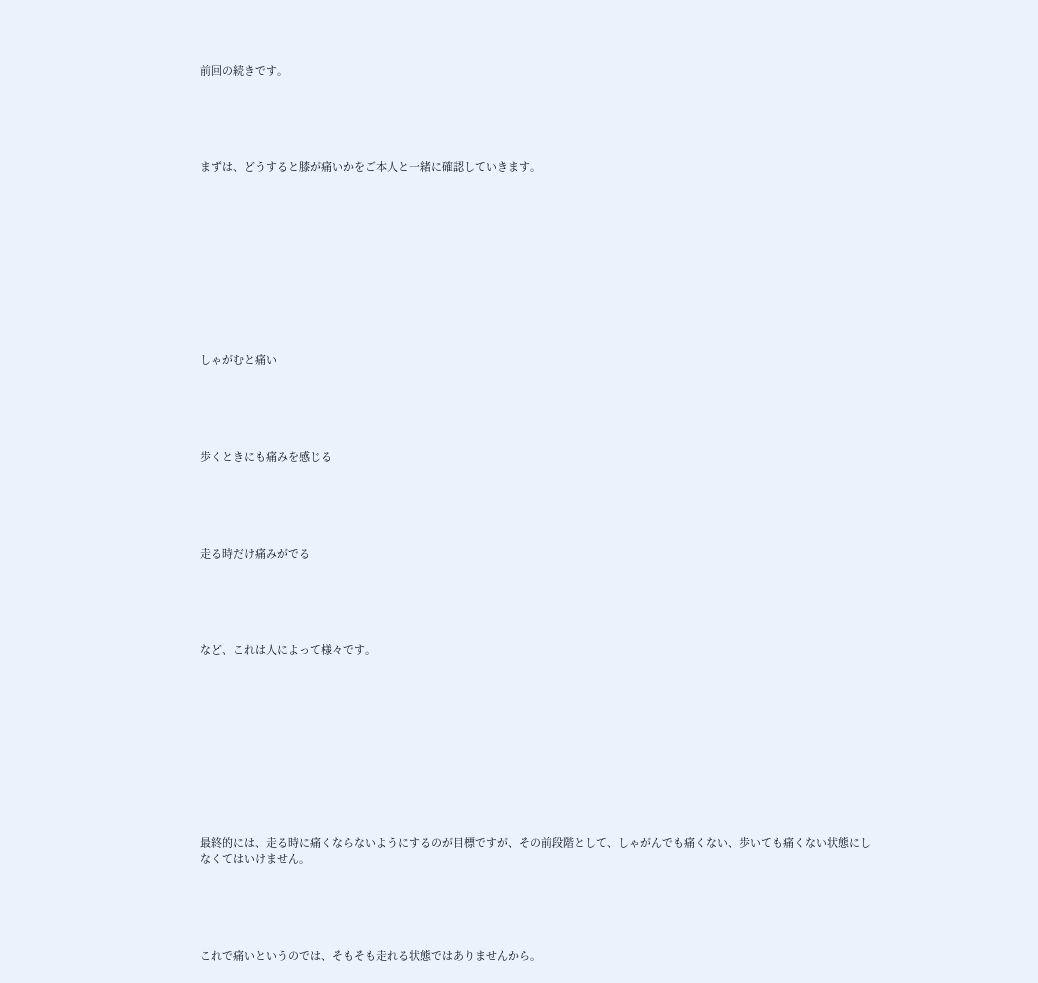前回の続きです。





まずは、どうすると膝が痛いかをご本人と一緒に確認していきます。











しゃがむと痛い





歩くときにも痛みを感じる





走る時だけ痛みがでる





など、これは人によって様々です。











最終的には、走る時に痛くならないようにするのが目標ですが、その前段階として、しゃがんでも痛くない、歩いても痛くない状態にしなくてはいけません。





これで痛いというのでは、そもそも走れる状態ではありませんから。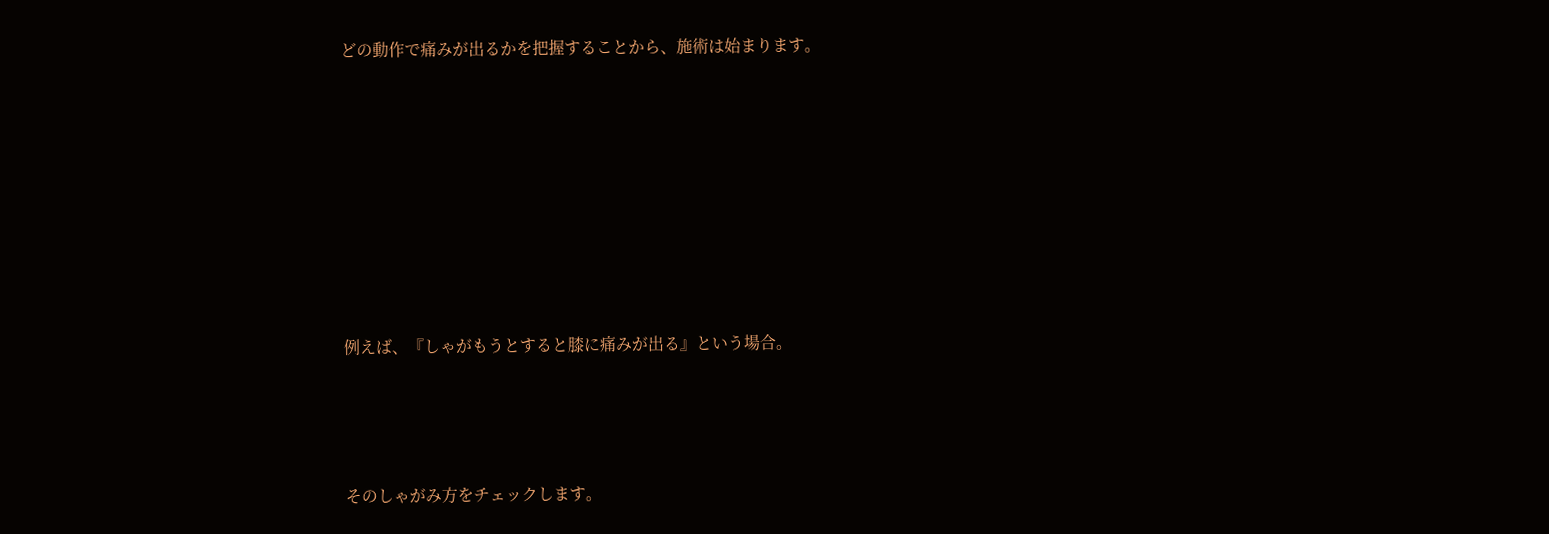どの動作で痛みが出るかを把握することから、施術は始まります。











例えば、『しゃがもうとすると膝に痛みが出る』という場合。





そのしゃがみ方をチェックします。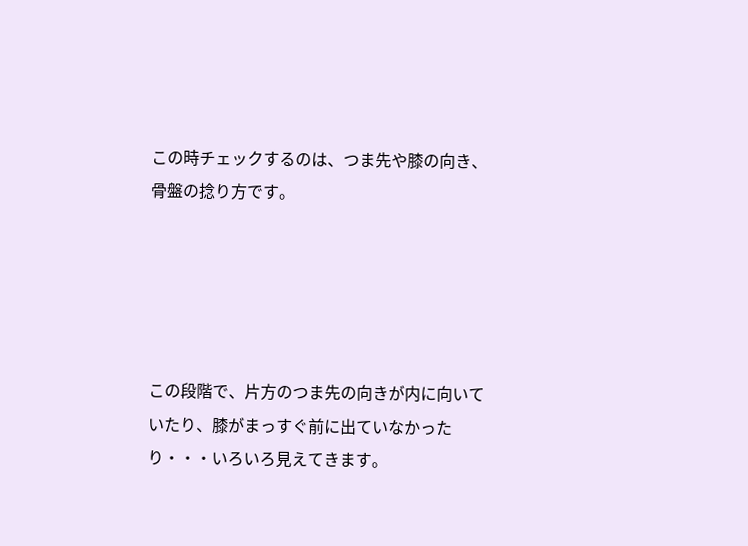この時チェックするのは、つま先や膝の向き、骨盤の捻り方です。





この段階で、片方のつま先の向きが内に向いていたり、膝がまっすぐ前に出ていなかったり・・・いろいろ見えてきます。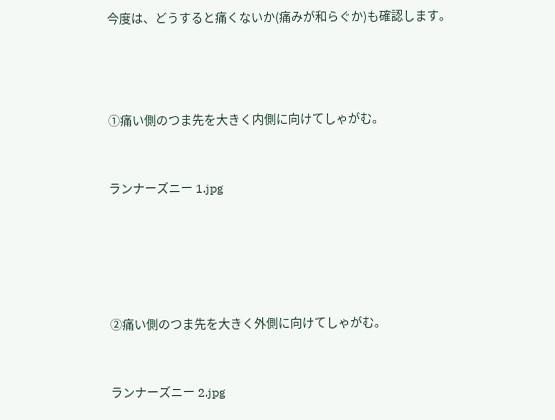今度は、どうすると痛くないか(痛みが和らぐか)も確認します。





①痛い側のつま先を大きく内側に向けてしゃがむ。



ランナーズニー 1.jpg







②痛い側のつま先を大きく外側に向けてしゃがむ。



ランナーズニー 2.jpg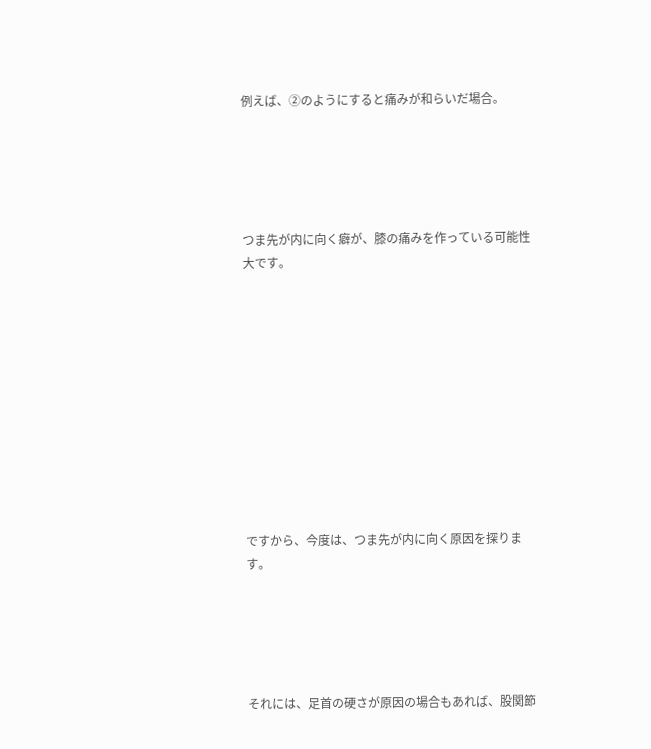例えば、②のようにすると痛みが和らいだ場合。





つま先が内に向く癖が、膝の痛みを作っている可能性大です。











ですから、今度は、つま先が内に向く原因を探ります。





それには、足首の硬さが原因の場合もあれば、股関節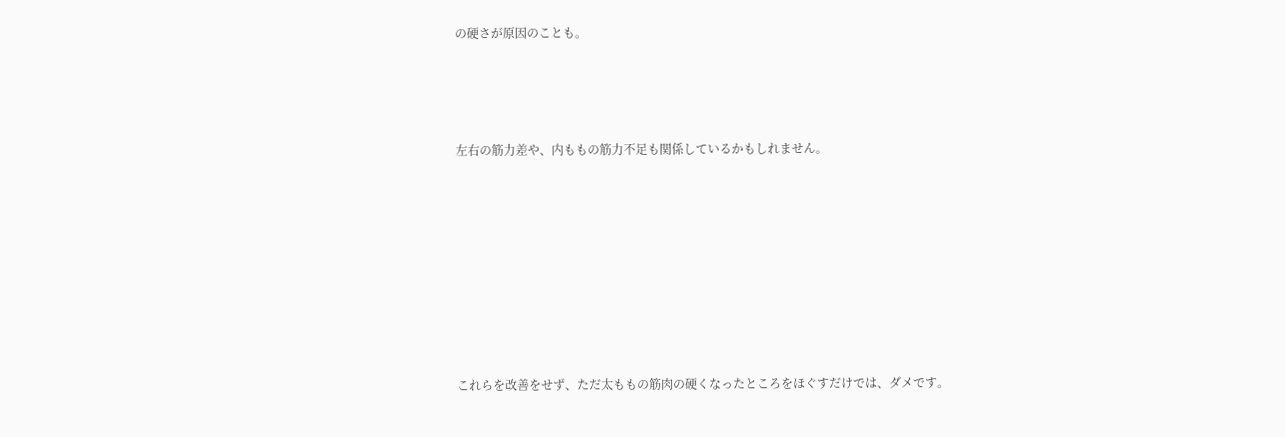の硬さが原因のことも。





左右の筋力差や、内ももの筋力不足も関係しているかもしれません。











これらを改善をせず、ただ太ももの筋肉の硬くなったところをほぐすだけでは、ダメです。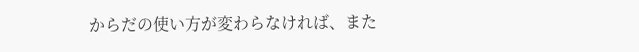からだの使い方が変わらなければ、また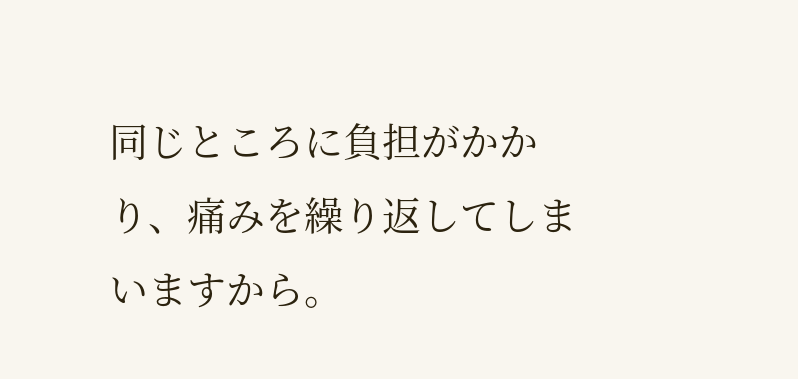同じところに負担がかかり、痛みを繰り返してしまいますから。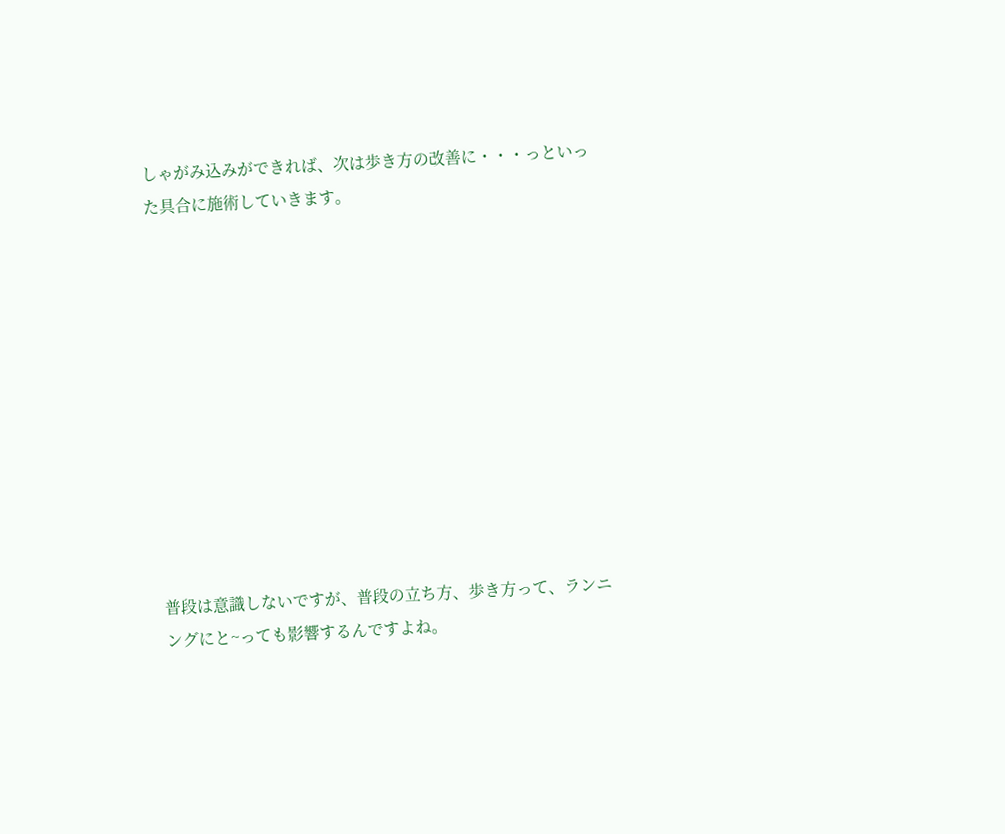しゃがみ込みができれば、次は歩き方の改善に・・・っといった具合に施術していきます。











普段は意識しないですが、普段の立ち方、歩き方って、ランニングにと~っても影響するんですよね。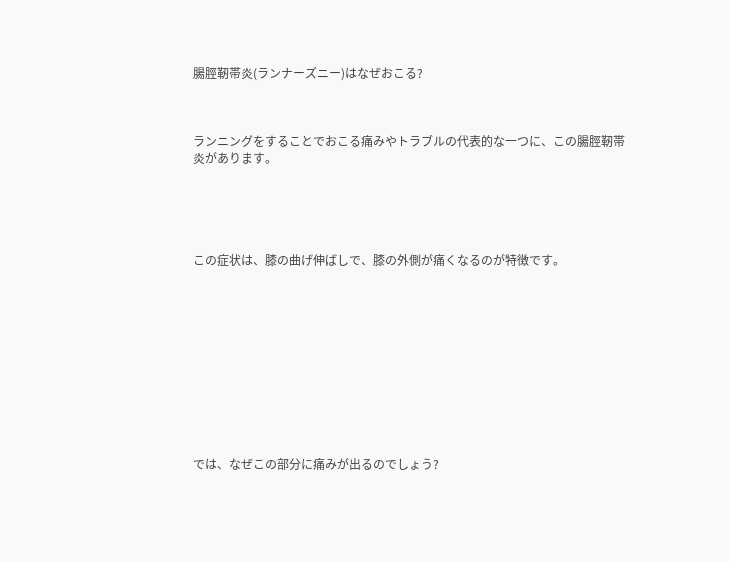腸脛靭帯炎(ランナーズニー)はなぜおこる?



ランニングをすることでおこる痛みやトラブルの代表的な一つに、この腸脛靭帯炎があります。





この症状は、膝の曲げ伸ばしで、膝の外側が痛くなるのが特徴です。











では、なぜこの部分に痛みが出るのでしょう?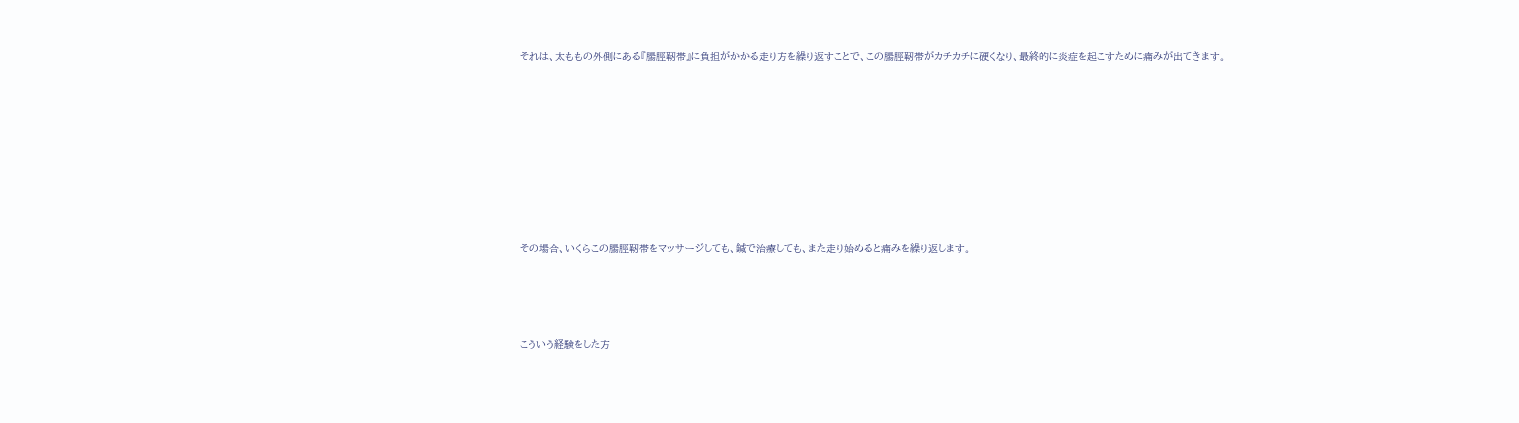それは、太ももの外側にある『腸脛靭帯』に負担がかかる走り方を繰り返すことで、この腸脛靭帯がカチカチに硬くなり、最終的に炎症を起こすために痛みが出てきます。











その場合、いくらこの腸脛靭帯をマッサージしても、鍼で治療しても、また走り始めると痛みを繰り返します。





こういう経験をした方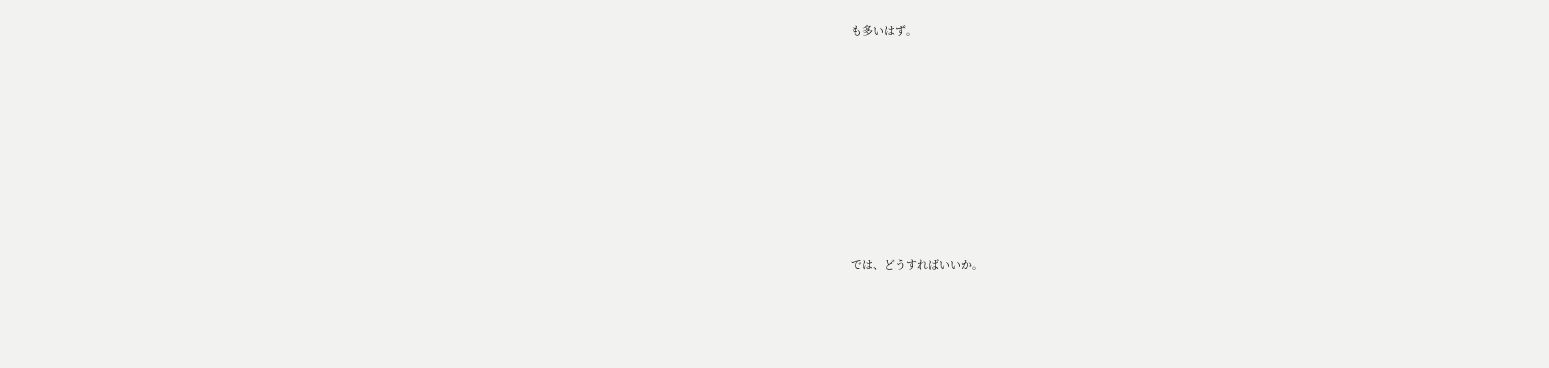も多いはず。











では、どうすればいいか。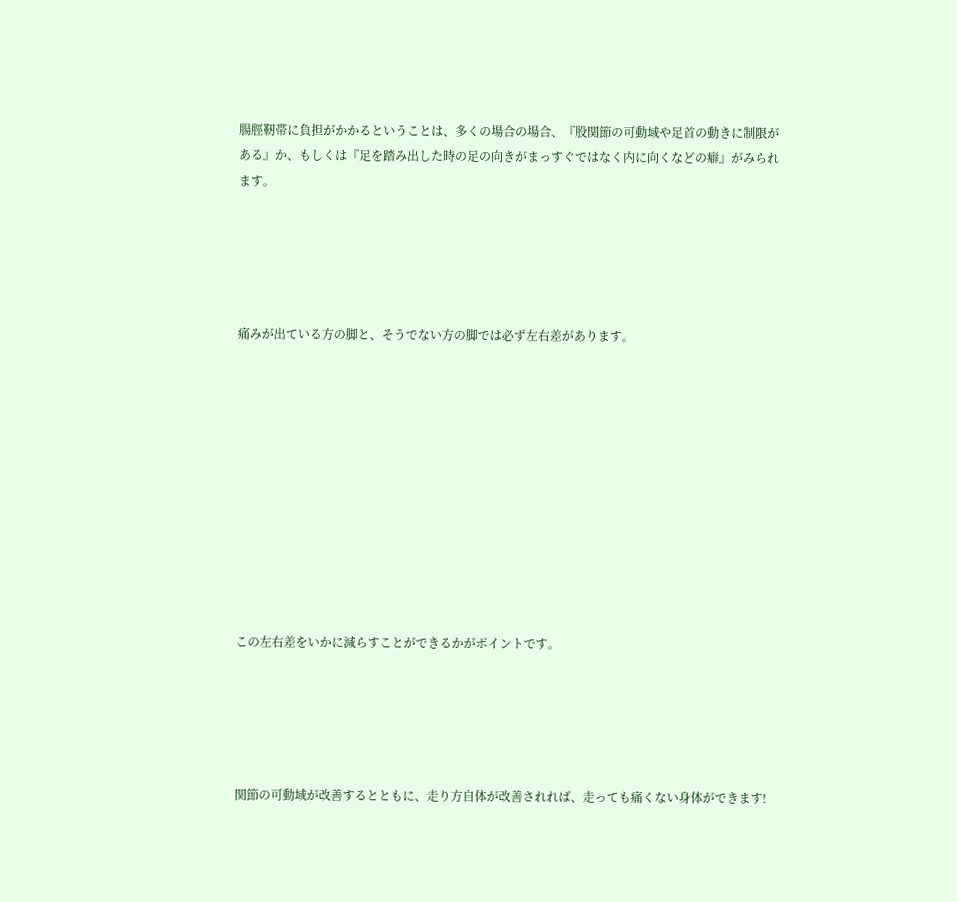腸脛靭帯に負担がかかるということは、多くの場合の場合、『股関節の可動域や足首の動きに制限がある』か、もしくは『足を踏み出した時の足の向きがまっすぐではなく内に向くなどの癖』がみられます。





痛みが出ている方の脚と、そうでない方の脚では必ず左右差があります。











この左右差をいかに減らすことができるかがポイントです。





関節の可動域が改善するとともに、走り方自体が改善されれば、走っても痛くない身体ができます!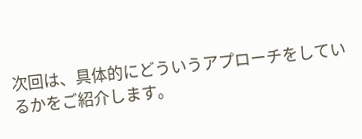次回は、具体的にどういうアプローチをしているかをご紹介します。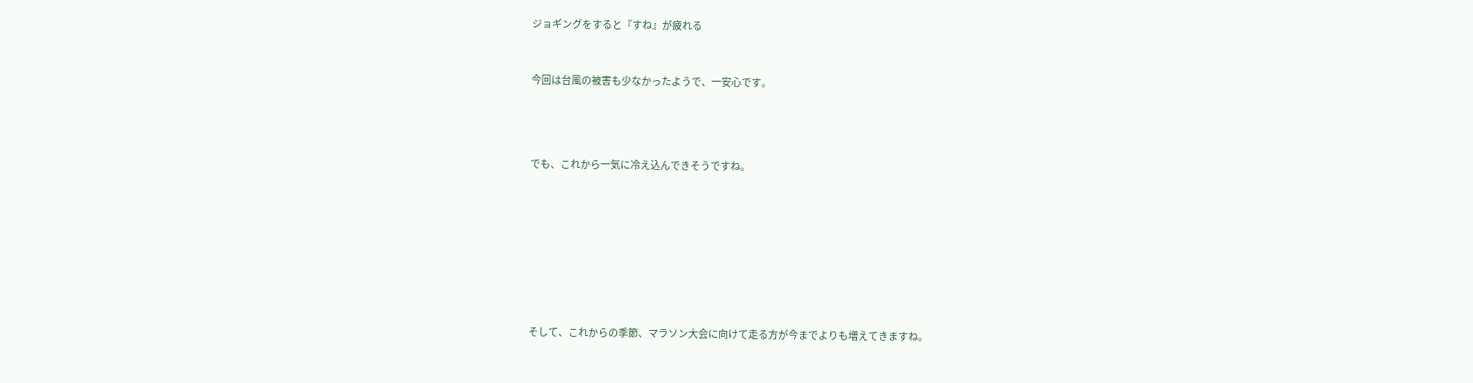ジョギングをすると『すね』が疲れる



今回は台風の被害も少なかったようで、一安心です。





でも、これから一気に冷え込んできそうですね。











そして、これからの季節、マラソン大会に向けて走る方が今までよりも増えてきますね。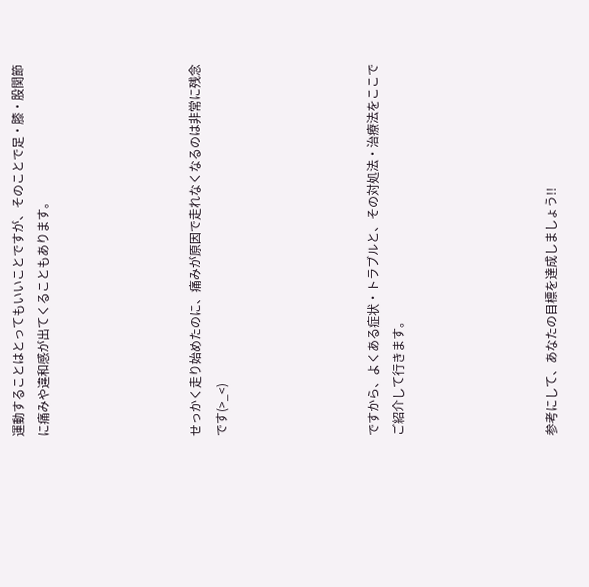運動することはとってもいいことですが、そのことで足・膝・股関節に痛みや違和感が出てくることもあります。





せっかく走り始めたのに、痛みが原因で走れなくなるのは非常に残念です(>_<)





ですから、よくある症状・トラブルと、その対処法・治療法をここでご紹介して行きます。





参考にして、あなたの目標を達成しましょう!!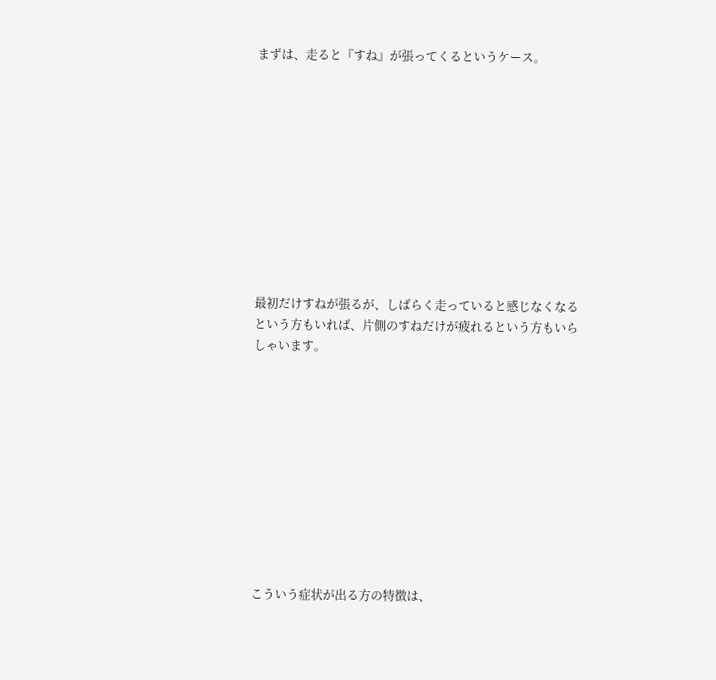まずは、走ると『すね』が張ってくるというケース。











最初だけすねが張るが、しばらく走っていると感じなくなるという方もいれば、片側のすねだけが疲れるという方もいらしゃいます。











こういう症状が出る方の特徴は、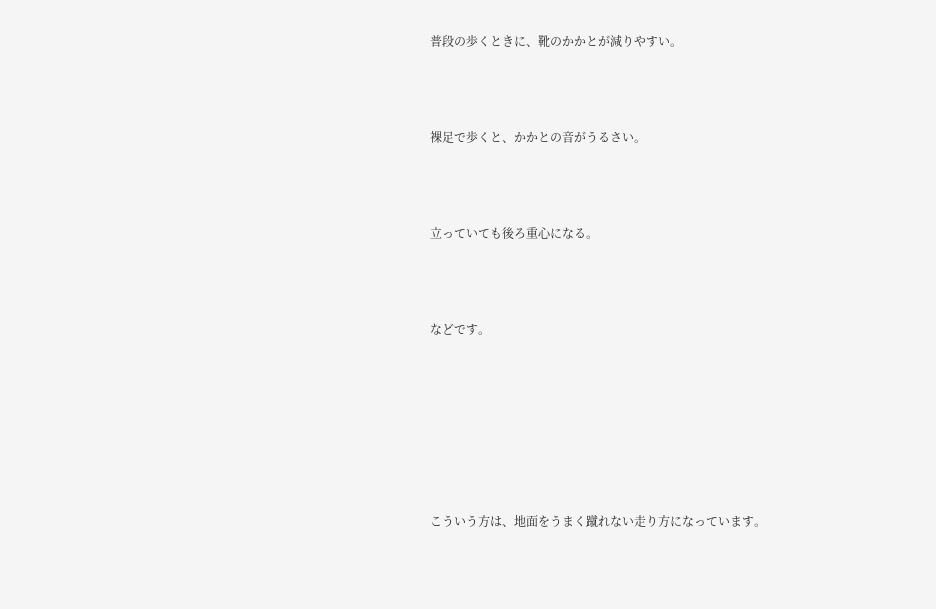普段の歩くときに、靴のかかとが減りやすい。





裸足で歩くと、かかとの音がうるさい。





立っていても後ろ重心になる。





などです。











こういう方は、地面をうまく蹴れない走り方になっています。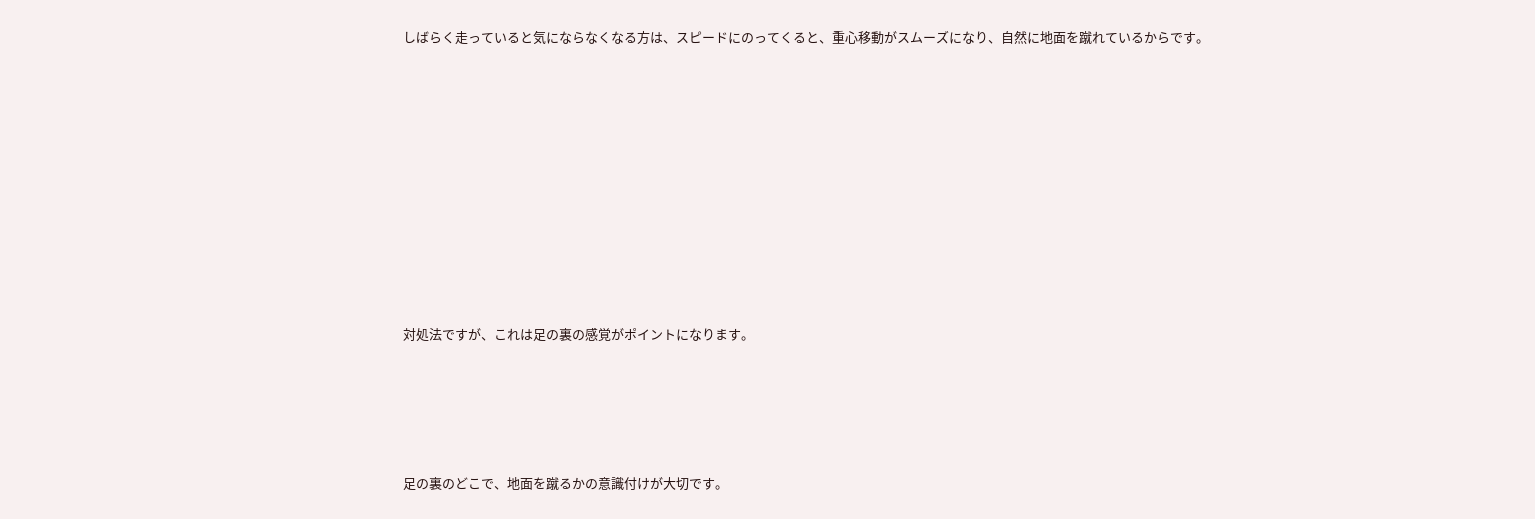しばらく走っていると気にならなくなる方は、スピードにのってくると、重心移動がスムーズになり、自然に地面を蹴れているからです。











対処法ですが、これは足の裏の感覚がポイントになります。





足の裏のどこで、地面を蹴るかの意識付けが大切です。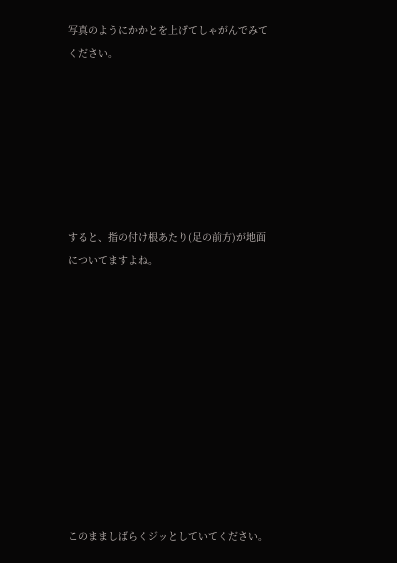写真のようにかかとを上げてしゃがんでみてください。







すると、指の付け根あたり(足の前方)が地面についてますよね。











このまましばらくジッとしていてください。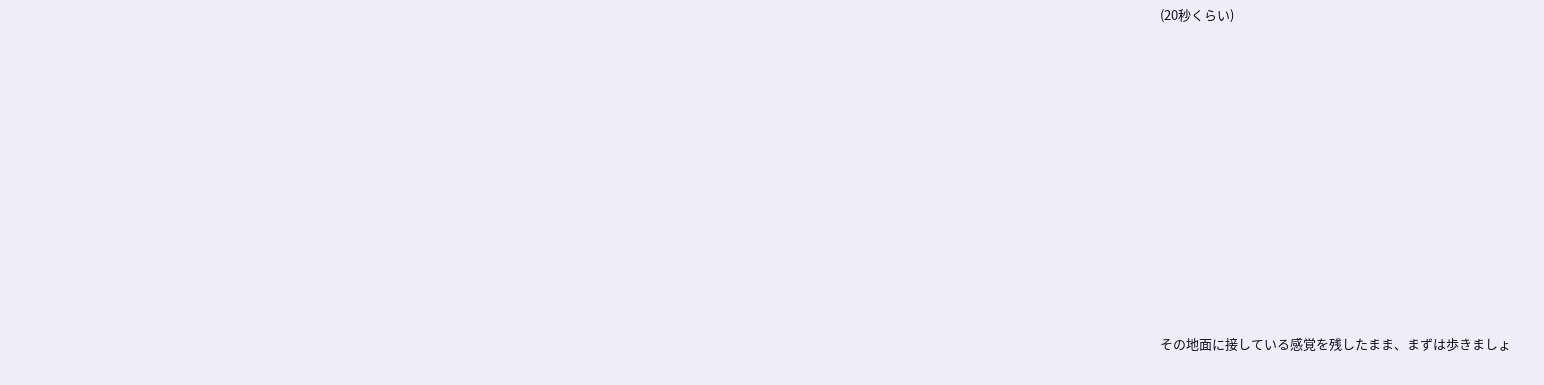(20秒くらい)













その地面に接している感覚を残したまま、まずは歩きましょ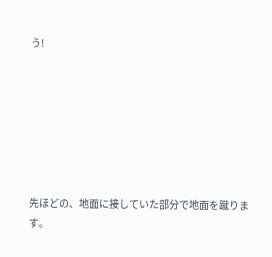う!







先ほどの、地面に接していた部分で地面を蹴ります。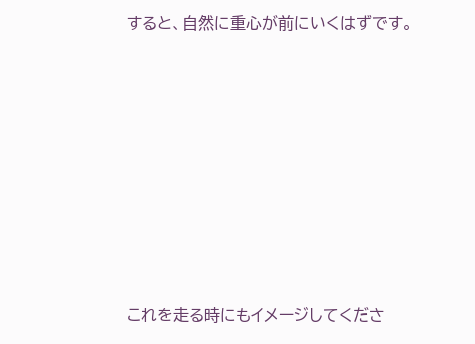すると、自然に重心が前にいくはずです。











これを走る時にもイメージしてくださ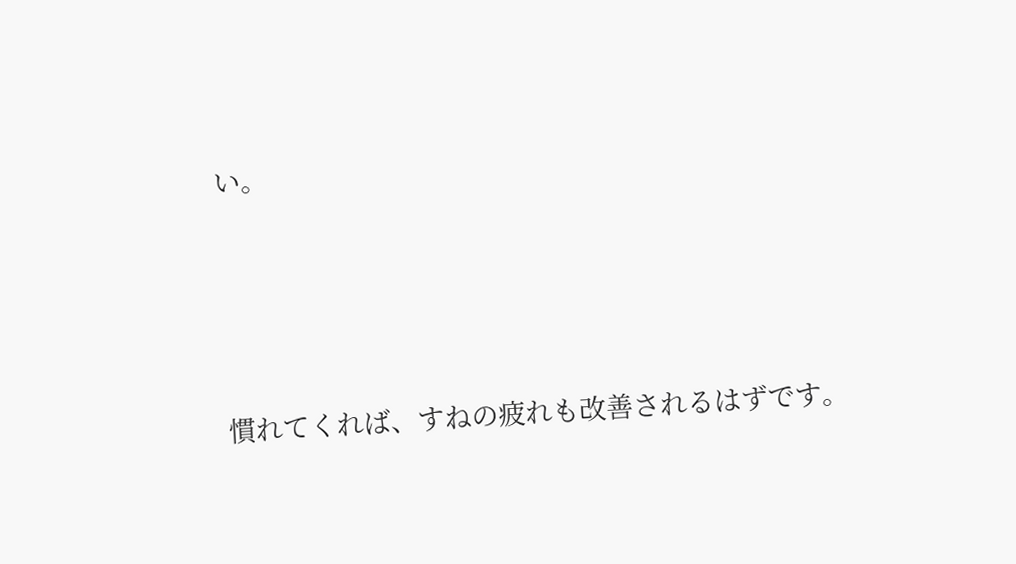い。





慣れてくれば、すねの疲れも改善されるはずです。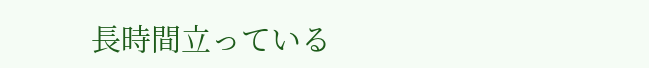長時間立っている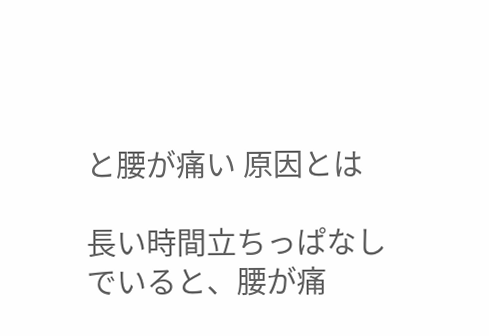と腰が痛い 原因とは

長い時間立ちっぱなしでいると、腰が痛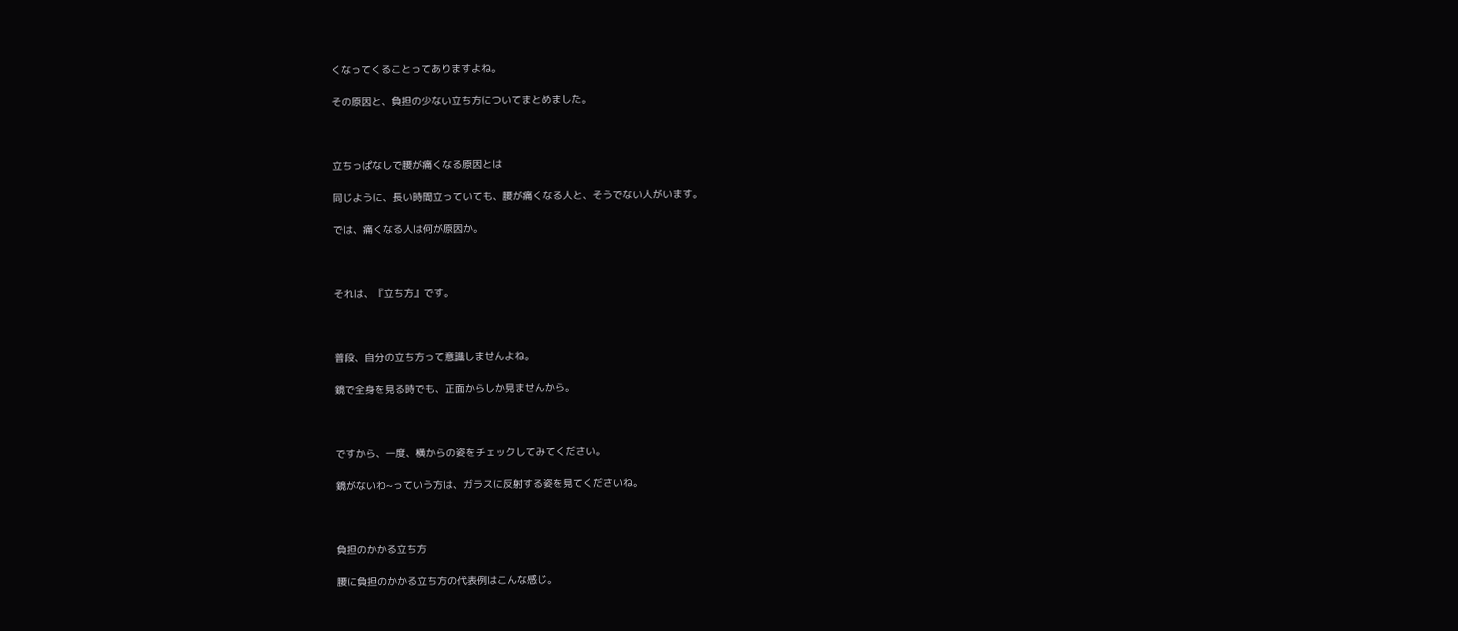くなってくることってありますよね。

その原因と、負担の少ない立ち方についてまとめました。



立ちっぱなしで腰が痛くなる原因とは

同じように、長い時間立っていても、腰が痛くなる人と、そうでない人がいます。

では、痛くなる人は何が原因か。



それは、『立ち方』です。



普段、自分の立ち方って意識しませんよね。

鏡で全身を見る時でも、正面からしか見ませんから。



ですから、一度、横からの姿をチェックしてみてください。

鏡がないわ~っていう方は、ガラスに反射する姿を見てくださいね。



負担のかかる立ち方

腰に負担のかかる立ち方の代表例はこんな感じ。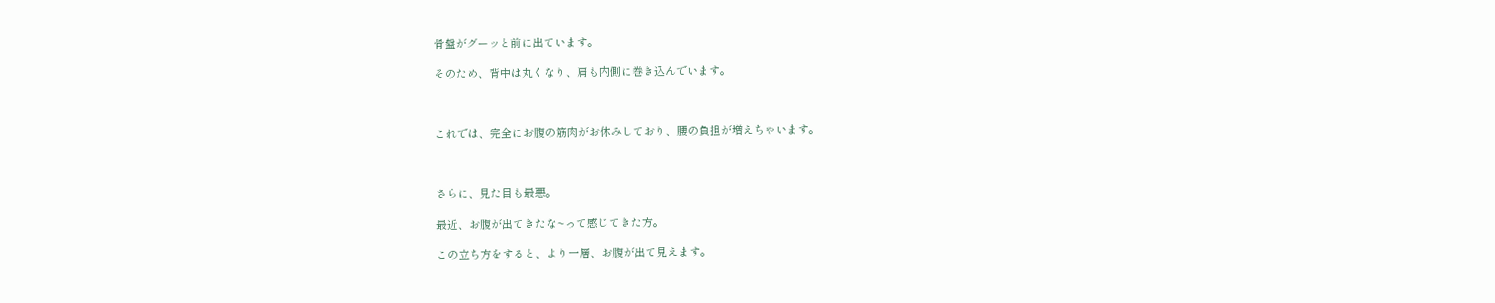骨盤がグーッと前に出ています。

そのため、背中は丸くなり、肩も内側に巻き込んでいます。



これでは、完全にお腹の筋肉がお休みしており、腰の負担が増えちゃいます。



さらに、見た目も最悪。

最近、お腹が出てきたな~って感じてきた方。

この立ち方をすると、より一層、お腹が出て見えます。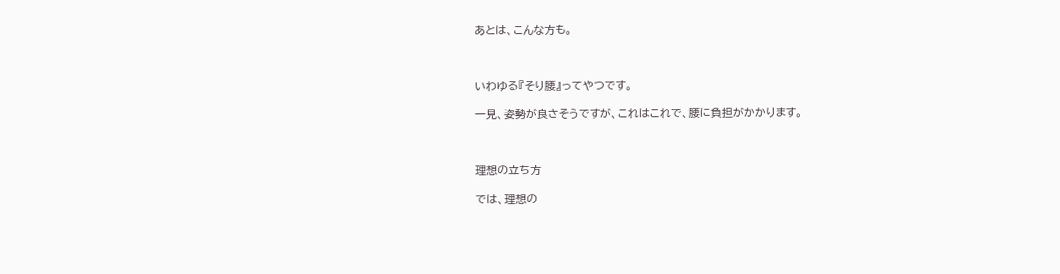あとは、こんな方も。



いわゆる『そり腰』ってやつです。

一見、姿勢が良さそうですが、これはこれで、腰に負担がかかります。



理想の立ち方

では、理想の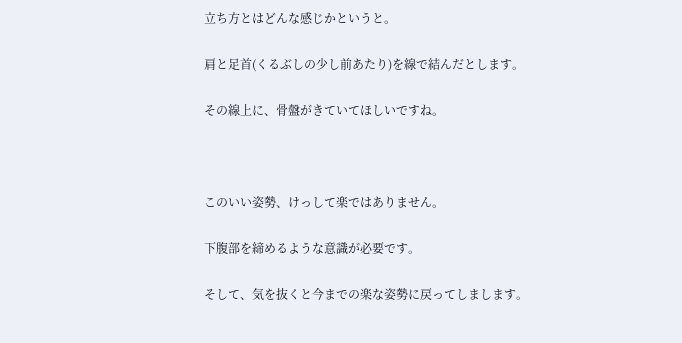立ち方とはどんな感じかというと。

肩と足首(くるぶしの少し前あたり)を線で結んだとします。

その線上に、骨盤がきていてほしいですね。



このいい姿勢、けっして楽ではありません。

下腹部を締めるような意識が必要です。

そして、気を抜くと今までの楽な姿勢に戻ってしまします。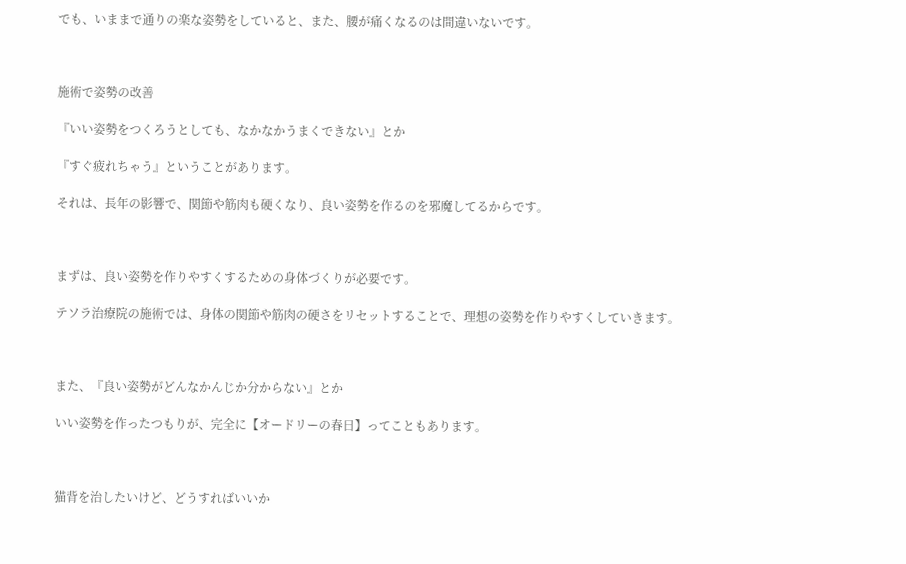でも、いままで通りの楽な姿勢をしていると、また、腰が痛くなるのは間違いないです。



施術で姿勢の改善

『いい姿勢をつくろうとしても、なかなかうまくできない』とか

『すぐ疲れちゃう』ということがあります。

それは、長年の影響で、関節や筋肉も硬くなり、良い姿勢を作るのを邪魔してるからです。



まずは、良い姿勢を作りやすくするための身体づくりが必要です。

テソラ治療院の施術では、身体の関節や筋肉の硬さをリセットすることで、理想の姿勢を作りやすくしていきます。



また、『良い姿勢がどんなかんじか分からない』とか

いい姿勢を作ったつもりが、完全に【オードリーの春日】ってこともあります。



猫背を治したいけど、どうすればいいか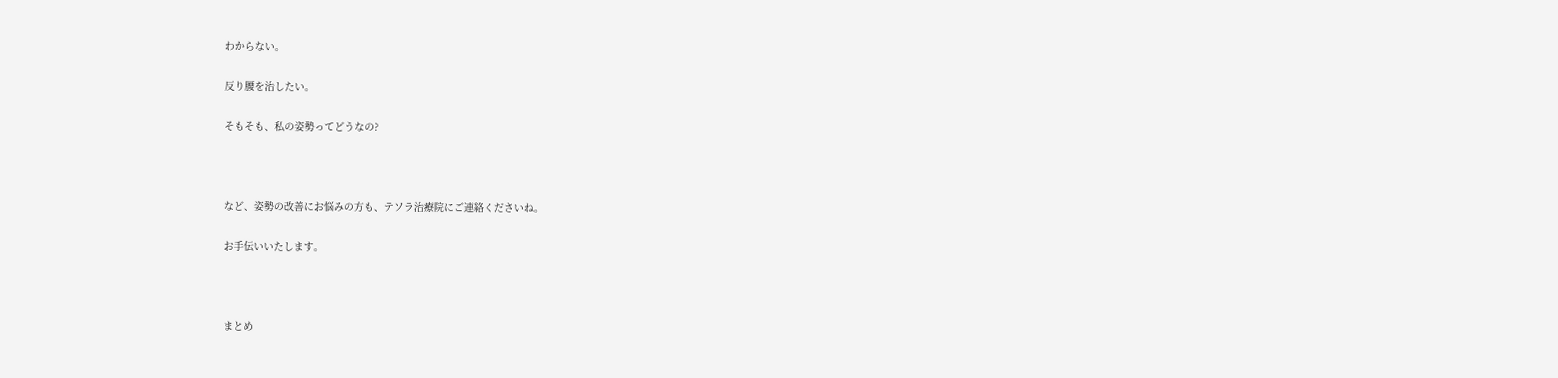わからない。

反り腰を治したい。

そもそも、私の姿勢ってどうなの?



など、姿勢の改善にお悩みの方も、テソラ治療院にご連絡くださいね。

お手伝いいたします。



まとめ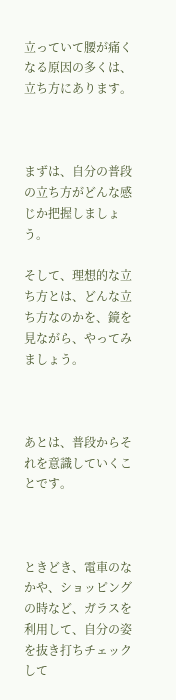立っていて腰が痛くなる原因の多くは、立ち方にあります。



まずは、自分の普段の立ち方がどんな感じか把握しましょう。

そして、理想的な立ち方とは、どんな立ち方なのかを、鏡を見ながら、やってみましょう。



あとは、普段からそれを意識していくことです。



ときどき、電車のなかや、ショッピングの時など、ガラスを利用して、自分の姿を抜き打ちチェックして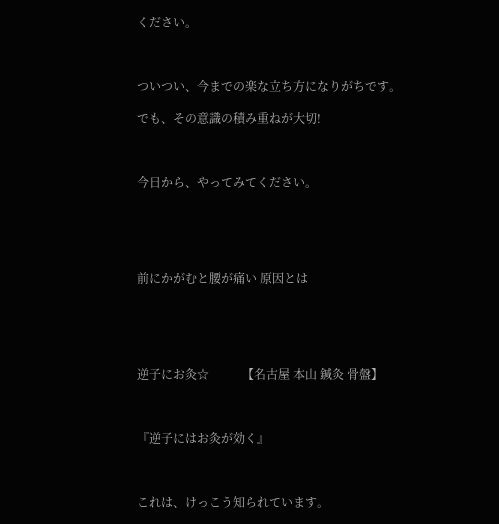ください。



ついつい、今までの楽な立ち方になりがちです。

でも、その意識の積み重ねが大切!



今日から、やってみてください。





前にかがむと腰が痛い 原因とは





逆子にお灸☆           【名古屋 本山 鍼灸 骨盤】



『逆子にはお灸が効く』



これは、けっこう知られています。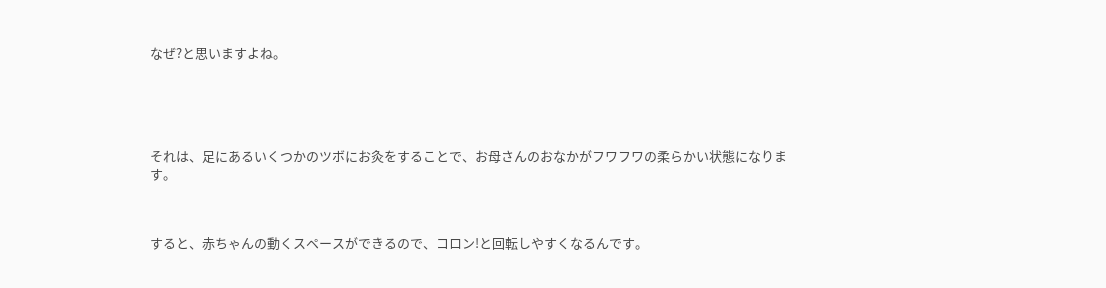なぜ?と思いますよね。





それは、足にあるいくつかのツボにお灸をすることで、お母さんのおなかがフワフワの柔らかい状態になります。



すると、赤ちゃんの動くスペースができるので、コロン!と回転しやすくなるんです。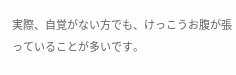実際、自覚がない方でも、けっこうお腹が張っていることが多いです。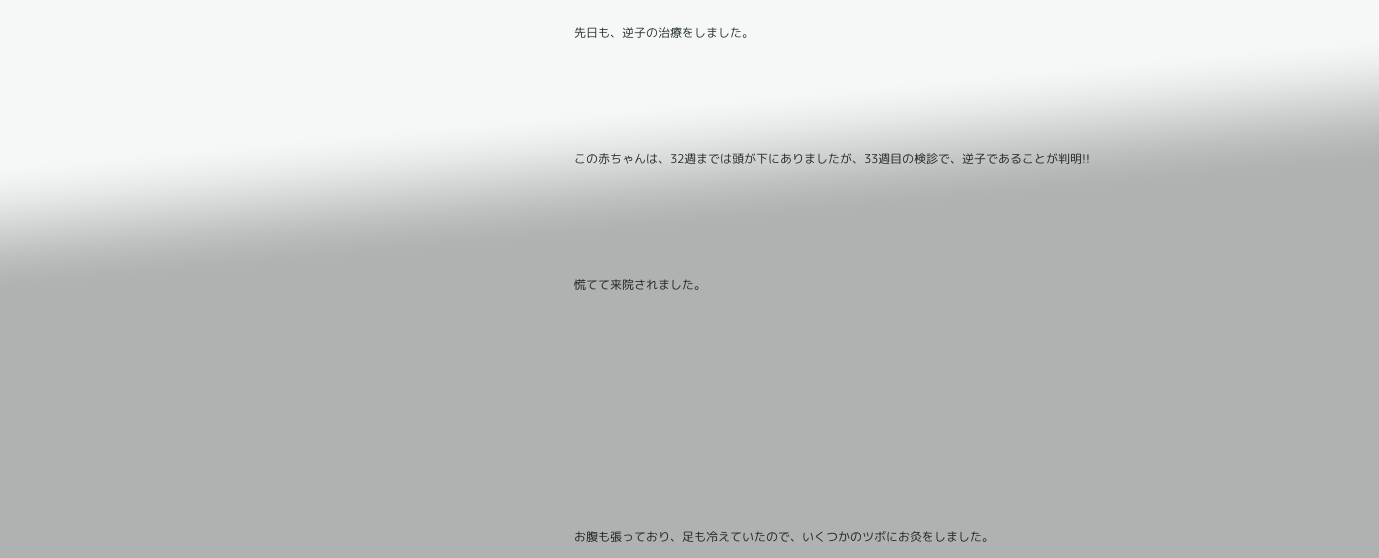先日も、逆子の治療をしました。





この赤ちゃんは、32週までは頭が下にありましたが、33週目の検診で、逆子であることが判明!!





慌てて来院されました。











お腹も張っており、足も冷えていたので、いくつかのツボにお灸をしました。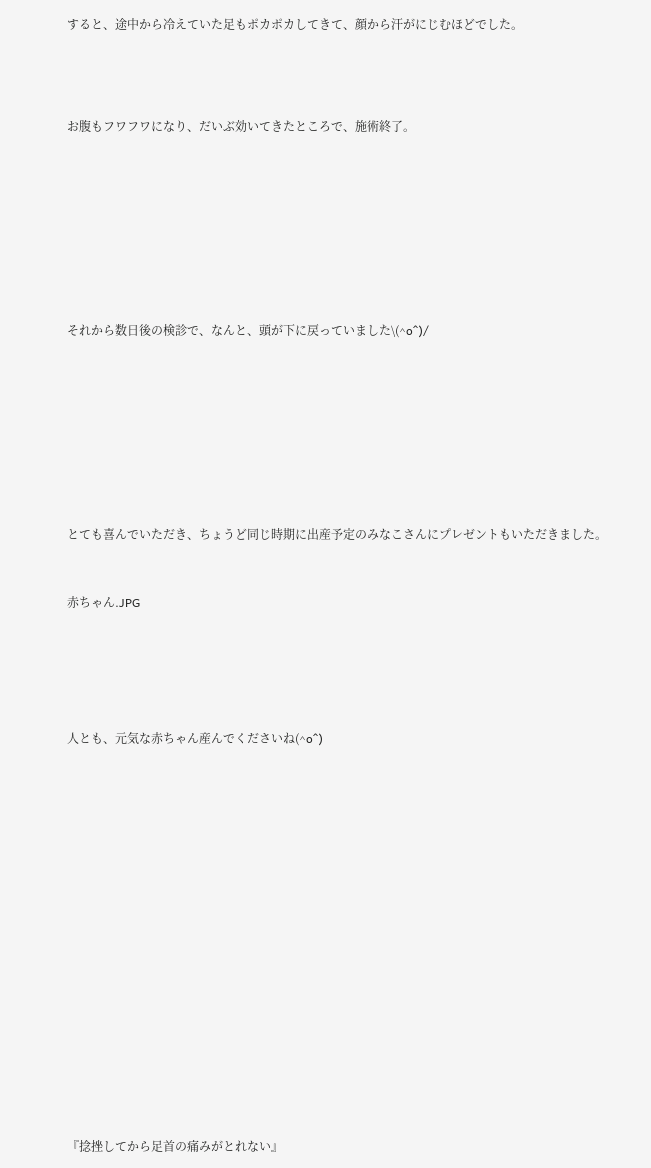すると、途中から冷えていた足もポカポカしてきて、顔から汗がにじむほどでした。





お腹もフワフワになり、だいぶ効いてきたところで、施術終了。











それから数日後の検診で、なんと、頭が下に戻っていました\(^o^)/











とても喜んでいただき、ちょうど同じ時期に出産予定のみなこさんにプレゼントもいただきました。



赤ちゃん.JPG







人とも、元気な赤ちゃん産んでくださいね(^o^)























『捻挫してから足首の痛みがとれない』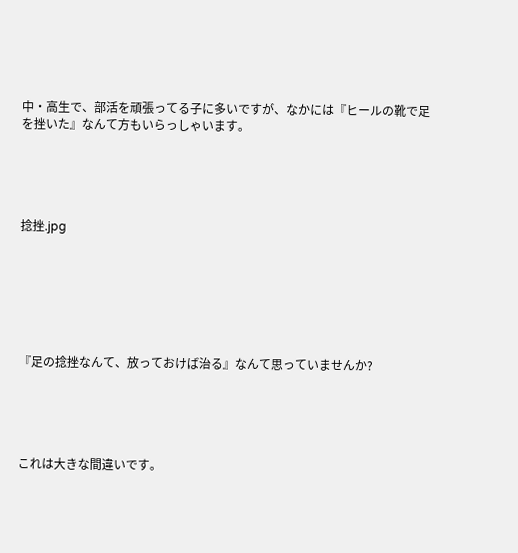中・高生で、部活を頑張ってる子に多いですが、なかには『ヒールの靴で足を挫いた』なんて方もいらっしゃいます。





捻挫.jpg







『足の捻挫なんて、放っておけば治る』なんて思っていませんか?





これは大きな間違いです。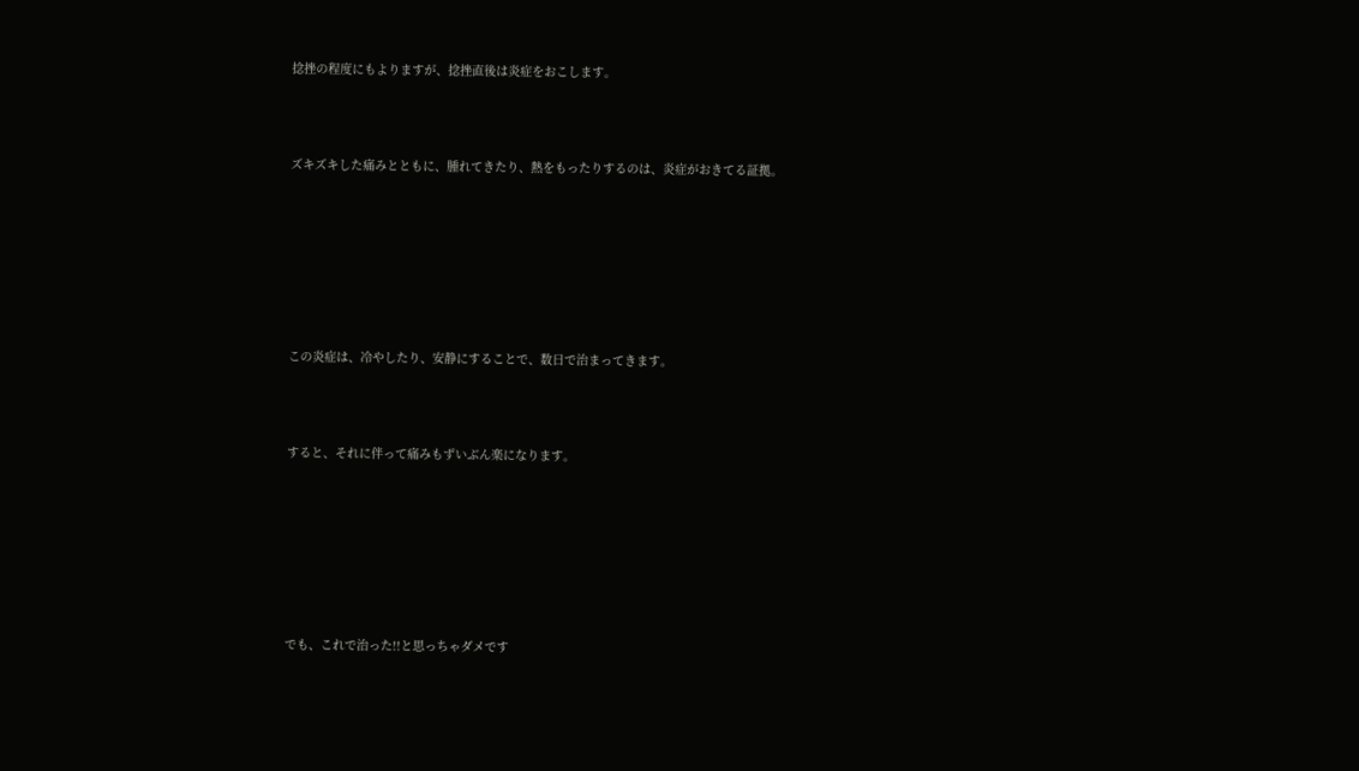捻挫の程度にもよりますが、捻挫直後は炎症をおこします。





ズキズキした痛みとともに、腫れてきたり、熱をもったりするのは、炎症がおきてる証拠。











この炎症は、冷やしたり、安静にすることで、数日で治まってきます。





すると、それに伴って痛みもずいぶん楽になります。











でも、これで治った!!と思っちゃダメです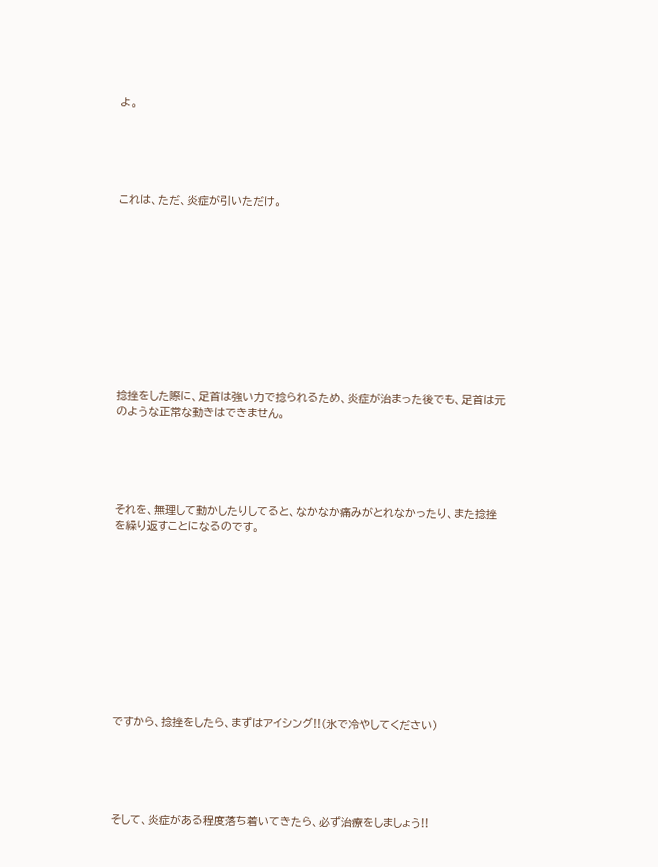よ。





これは、ただ、炎症が引いただけ。











捻挫をした際に、足首は強い力で捻られるため、炎症が治まった後でも、足首は元のような正常な動きはできません。





それを、無理して動かしたりしてると、なかなか痛みがとれなかったり、また捻挫を繰り返すことになるのです。











ですから、捻挫をしたら、まずはアイシング!!(氷で冷やしてください)





そして、炎症がある程度落ち着いてきたら、必ず治療をしましょう!!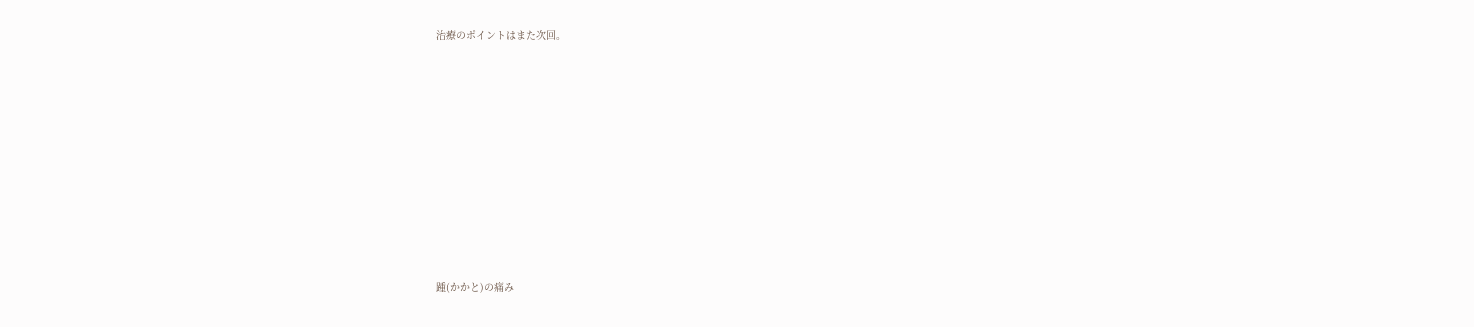治療のポイントはまた次回。

















踵(かかと)の痛み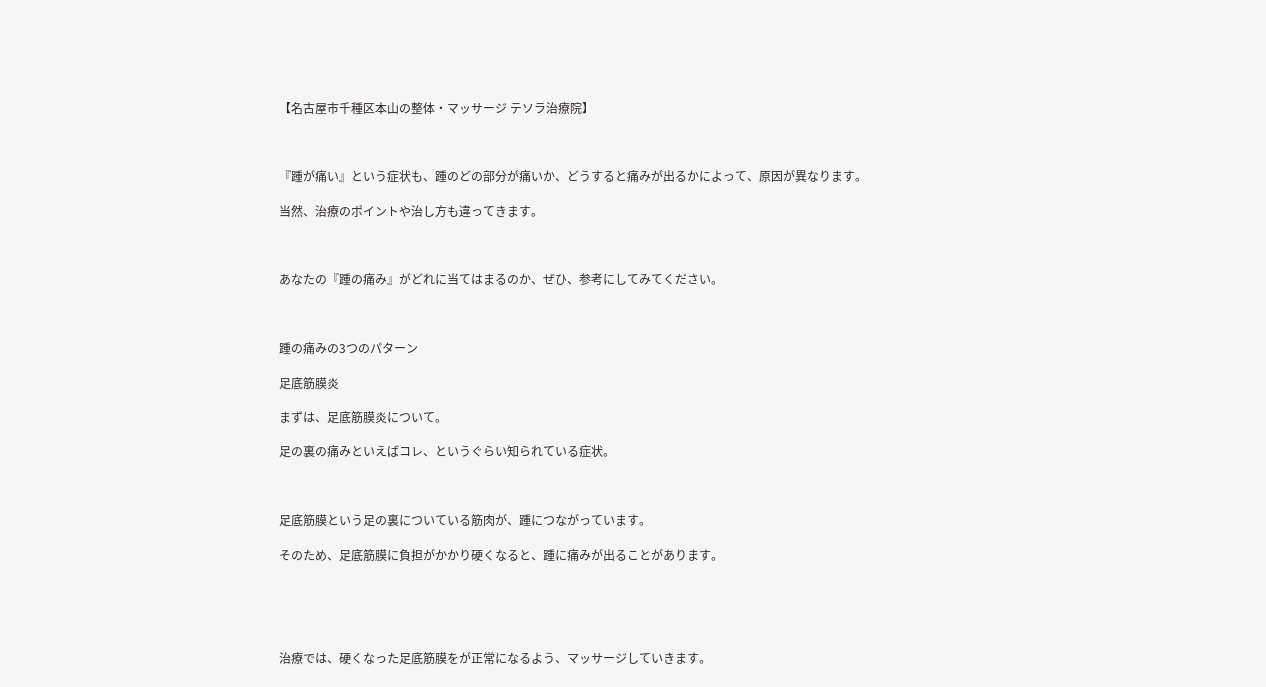【名古屋市千種区本山の整体・マッサージ テソラ治療院】



『踵が痛い』という症状も、踵のどの部分が痛いか、どうすると痛みが出るかによって、原因が異なります。

当然、治療のポイントや治し方も違ってきます。



あなたの『踵の痛み』がどれに当てはまるのか、ぜひ、参考にしてみてください。



踵の痛みの3つのパターン

足底筋膜炎

まずは、足底筋膜炎について。

足の裏の痛みといえばコレ、というぐらい知られている症状。



足底筋膜という足の裏についている筋肉が、踵につながっています。

そのため、足底筋膜に負担がかかり硬くなると、踵に痛みが出ることがあります。





治療では、硬くなった足底筋膜をが正常になるよう、マッサージしていきます。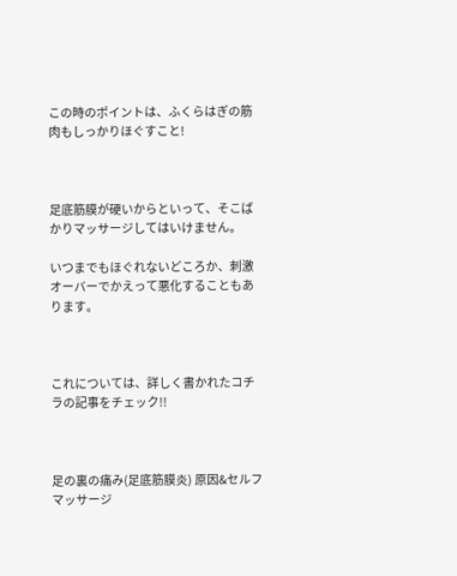この時のポイントは、ふくらはぎの筋肉もしっかりほぐすこと!



足底筋膜が硬いからといって、そこばかりマッサージしてはいけません。

いつまでもほぐれないどころか、刺激オーバーでかえって悪化することもあります。



これについては、詳しく書かれたコチラの記事をチェック!!



足の裏の痛み(足底筋膜炎) 原因&セルフマッサージ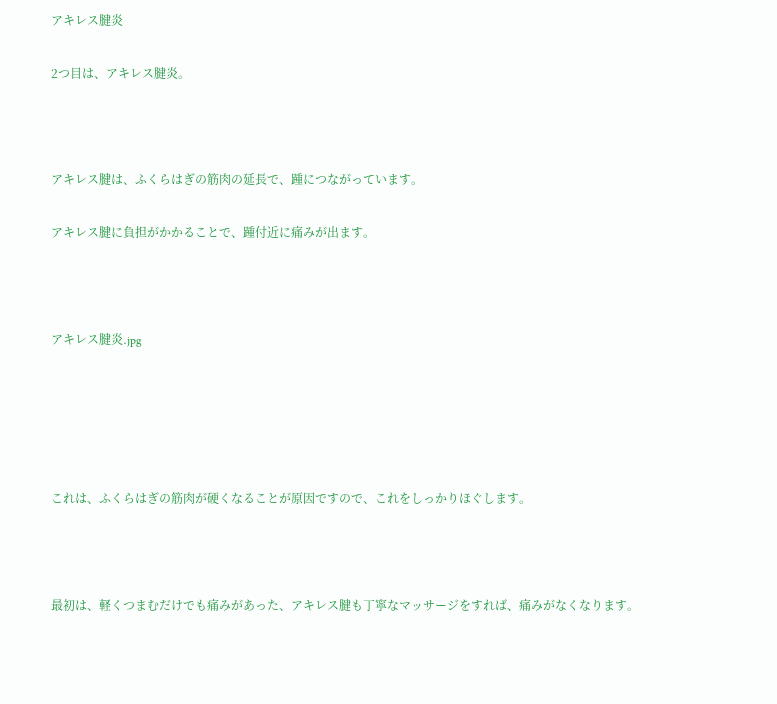アキレス腱炎

2つ目は、アキレス腱炎。



アキレス腱は、ふくらはぎの筋肉の延長で、踵につながっています。

アキレス腱に負担がかかることで、踵付近に痛みが出ます。



アキレス腱炎.jpg





これは、ふくらはぎの筋肉が硬くなることが原因ですので、これをしっかりほぐします。



最初は、軽くつまむだけでも痛みがあった、アキレス腱も丁寧なマッサージをすれば、痛みがなくなります。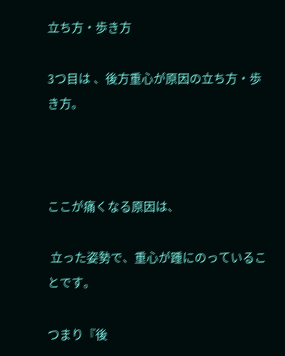立ち方・歩き方

3つ目は 、後方重心が原因の立ち方・歩き方。



ここが痛くなる原因は、

 立った姿勢で、重心が踵にのっていることです。

つまり『後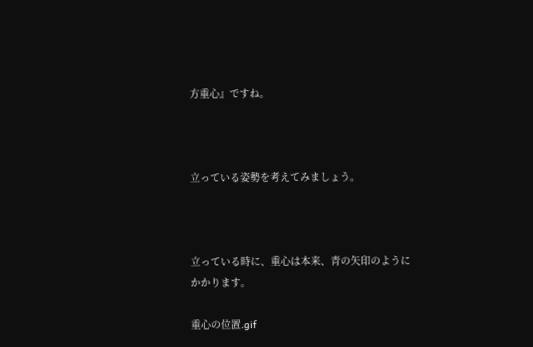方重心』ですね。



立っている姿勢を考えてみましょう。



立っている時に、重心は本来、青の矢印のようにかかります。

重心の位置.gif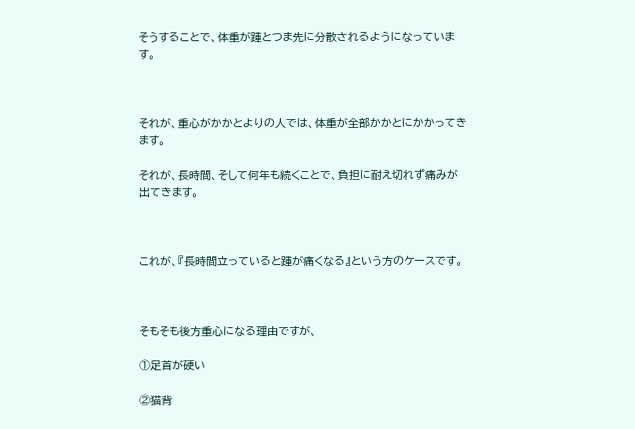そうすることで、体重が踵とつま先に分散されるようになっています。



それが、重心がかかとよりの人では、体重が全部かかとにかかってきます。

それが、長時間、そして何年も続くことで、負担に耐え切れず痛みが出てきます。



これが、『長時間立っていると踵が痛くなる』という方のケースです。



そもそも後方重心になる理由ですが、

①足首が硬い

②猫背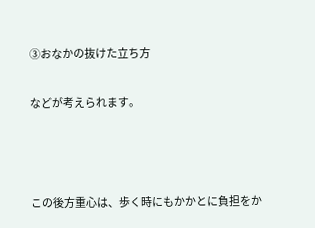③おなかの抜けた立ち方

などが考えられます。



この後方重心は、歩く時にもかかとに負担をか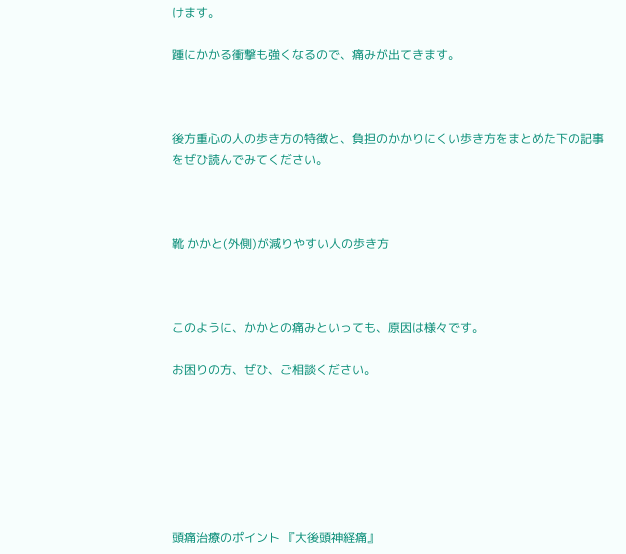けます。

踵にかかる衝撃も強くなるので、痛みが出てきます。



後方重心の人の歩き方の特徴と、負担のかかりにくい歩き方をまとめた下の記事をぜひ読んでみてください。



靴 かかと(外側)が減りやすい人の歩き方



このように、かかとの痛みといっても、原因は様々です。

お困りの方、ぜひ、ご相談ください。







頭痛治療のポイント 『大後頭神経痛』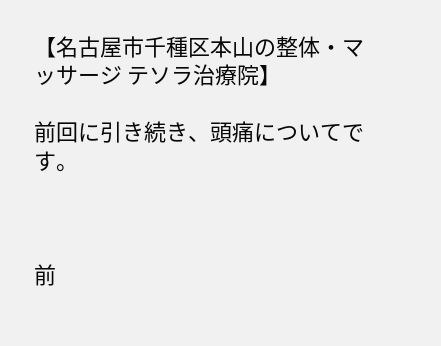【名古屋市千種区本山の整体・マッサージ テソラ治療院】

前回に引き続き、頭痛についてです。



前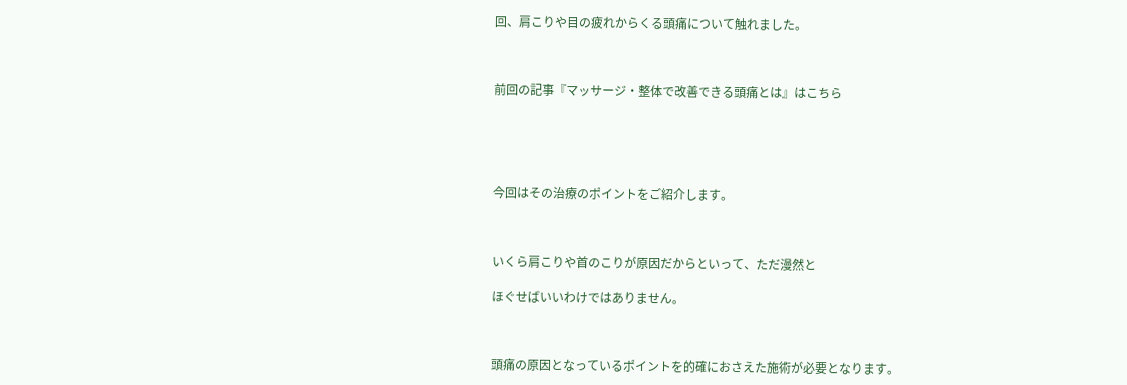回、肩こりや目の疲れからくる頭痛について触れました。



前回の記事『マッサージ・整体で改善できる頭痛とは』はこちら





今回はその治療のポイントをご紹介します。



いくら肩こりや首のこりが原因だからといって、ただ漫然と

ほぐせばいいわけではありません。



頭痛の原因となっているポイントを的確におさえた施術が必要となります。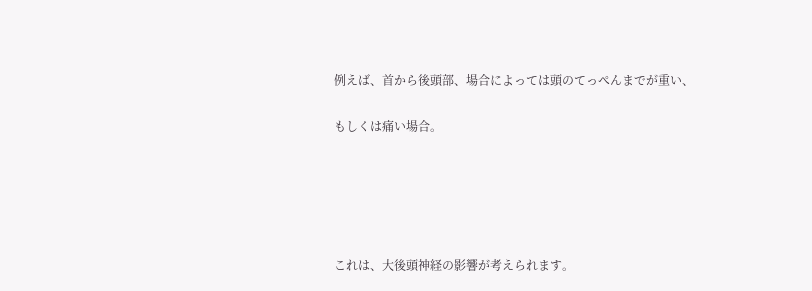例えば、首から後頭部、場合によっては頭のてっぺんまでが重い、

もしくは痛い場合。





これは、大後頭神経の影響が考えられます。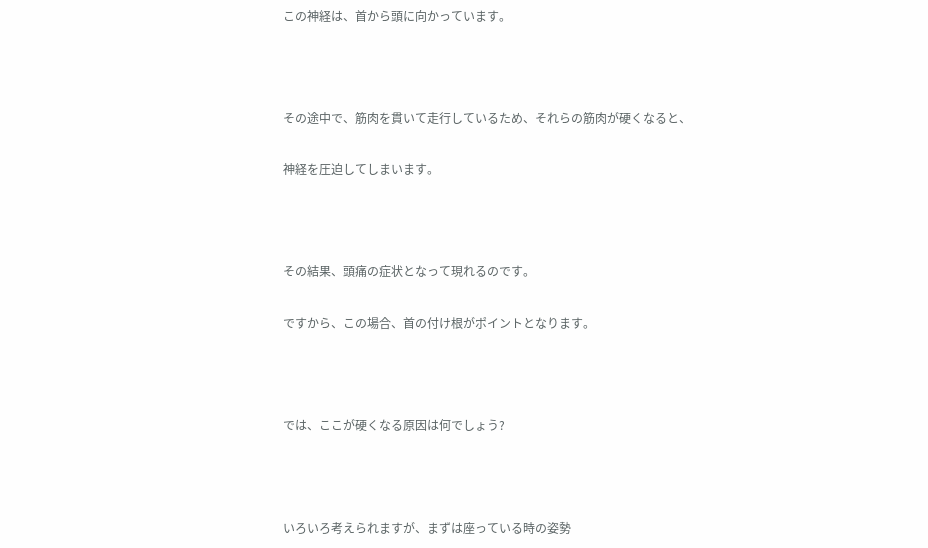この神経は、首から頭に向かっています。



その途中で、筋肉を貫いて走行しているため、それらの筋肉が硬くなると、

神経を圧迫してしまいます。



その結果、頭痛の症状となって現れるのです。

ですから、この場合、首の付け根がポイントとなります。



では、ここが硬くなる原因は何でしょう?



いろいろ考えられますが、まずは座っている時の姿勢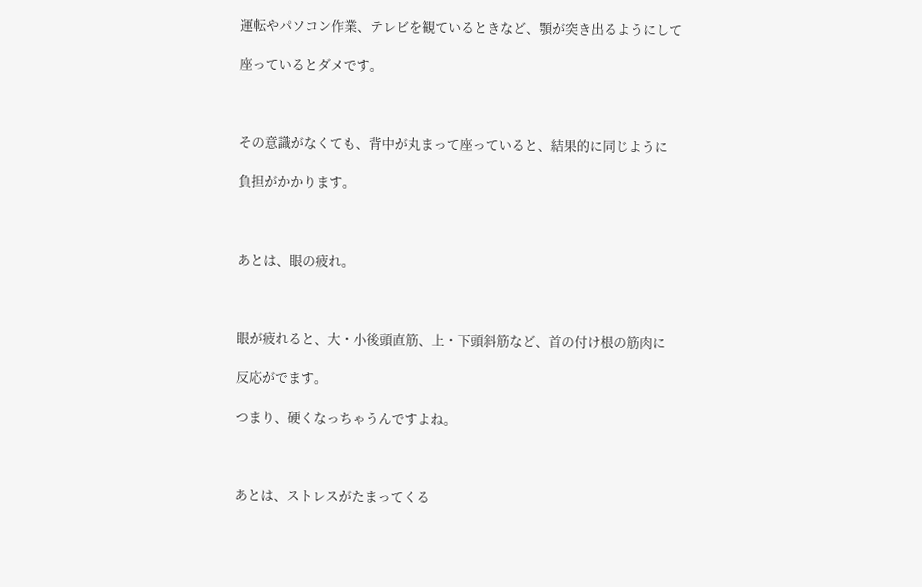運転やパソコン作業、テレビを観ているときなど、顎が突き出るようにして

座っているとダメです。



その意識がなくても、背中が丸まって座っていると、結果的に同じように

負担がかかります。



あとは、眼の疲れ。



眼が疲れると、大・小後頭直筋、上・下頭斜筋など、首の付け根の筋肉に

反応がでます。

つまり、硬くなっちゃうんですよね。



あとは、ストレスがたまってくる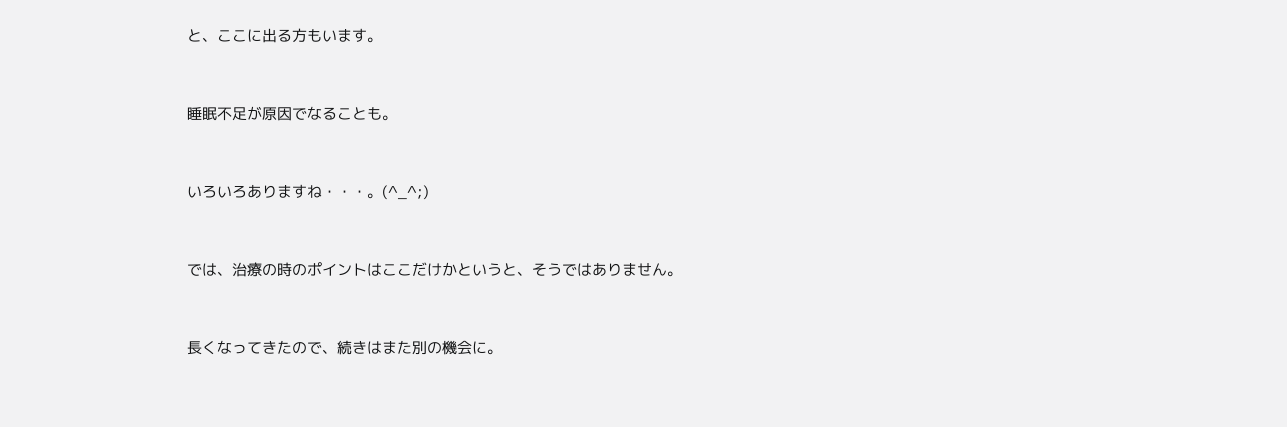と、ここに出る方もいます。



睡眠不足が原因でなることも。



いろいろありますね・・・。(^_^;)



では、治療の時のポイントはここだけかというと、そうではありません。



長くなってきたので、続きはまた別の機会に。